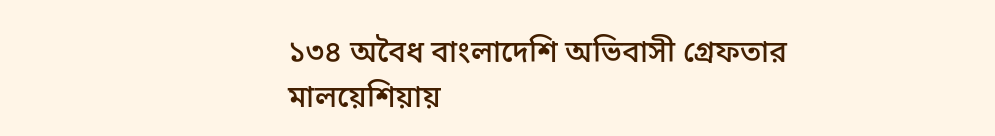১৩৪ অবৈধ বাংলাদেশি অভিবাসী গ্রেফতার মালয়েশিয়ায়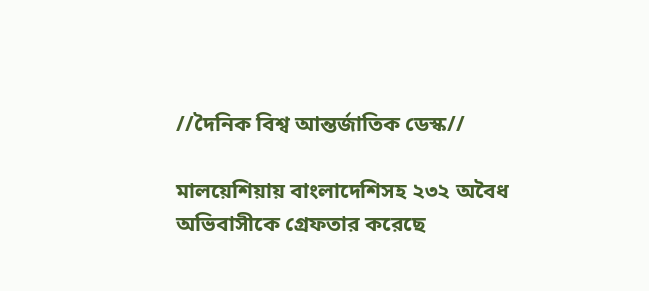//দৈনিক বিশ্ব আন্তর্জাতিক ডেস্ক//

মালয়েশিয়ায় বাংলাদেশিসহ ২৩২ অবৈধ অভিবাসীকে গ্রেফতার করেছে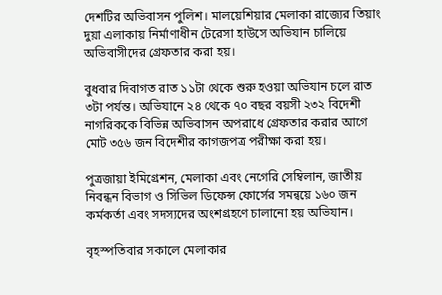দেশটির অভিবাসন পুলিশ। মালয়েশিয়ার মেলাকা রাজ্যের তিয়াং দুয়া এলাকায় নির্মাণাধীন টেরেসা হাউসে অভিযান চালিয়ে অভিবাসীদের গ্রেফতার করা হয়।

বুধবার দিবাগত রাত ১১টা থেকে শুরু হওয়া অভিযান চলে রাত ৩টা পর্যন্ত। অভিযানে ২৪ থেকে ৭০ বছর বয়সী ২৩২ বিদেশী নাগরিককে বিভিন্ন অভিবাসন অপরাধে গ্রেফতার করার আগে মোট ৩৫৬ জন বিদেশীর কাগজপত্র পরীক্ষা করা হয়।

পুত্রজায়া ইমিগ্রেশন, মেলাকা এবং নেগেরি সেম্বিলান, জাতীয় নিবন্ধন বিভাগ ও সিভিল ডিফেন্স ফোর্সের সমন্বয়ে ১৬০ জন কর্মকর্তা এবং সদস্যদের অংশগ্রহণে চালানো হয় অভিযান।

বৃহস্পতিবার সকালে মেলাকার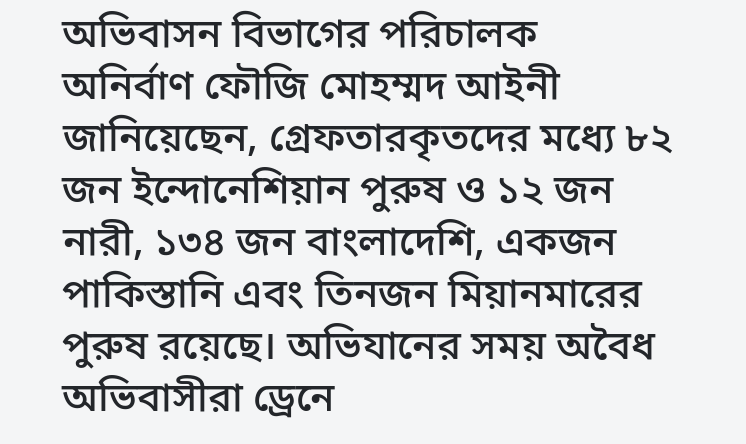অভিবাসন বিভাগের পরিচালক অনির্বাণ ফৌজি মোহম্মদ আইনী জানিয়েছেন, গ্রেফতারকৃতদের মধ্যে ৮২ জন ইন্দোনেশিয়ান পুরুষ ও ১২ জন নারী, ১৩৪ জন বাংলাদেশি, একজন পাকিস্তানি এবং তিনজন মিয়ানমারের পুরুষ রয়েছে। অভিযানের সময় অবৈধ অভিবাসীরা ড্রেনে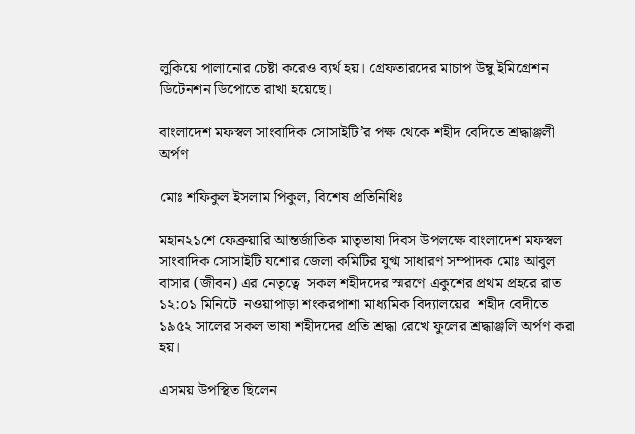লুকিয়ে পালানোর চেষ্টা করেও ব্যর্থ হয়। গ্রেফতারদের মাচাপ উম্বু ইমিগ্রেশন ডিটেনশন ডিপোতে রাখা হয়েছে।

বাংলাদেশ মফস্বল সাংবাদিক সোসাইটি’র পক্ষ থেকে শহীদ বেদিতে শ্রদ্ধাঞ্জলী অর্পণ

মোঃ শফিকুল ইসলাম পিকুল, বিশেষ প্রতিনিধিঃ

মহান২১শে ফেব্রুয়ারি আন্তর্জাতিক মাতৃভাষা দিবস উপলক্ষে বাংলাদেশ মফস্বল সাংবাদিক সোসাইটি যশোর জেলা কমিটির যুগ্ম সাধারণ সম্পাদক মোঃ আবুল বাসার (জীবন) এর নেতৃত্বে  সকল শহীদদের স্মরণে একুশের প্রথম প্রহরে রাত ১২:০১ মিনিটে  নওয়াপাড়া শংকরপাশা মাধ্যমিক বিদ্যালয়ের  শহীদ বেদীতে ১৯৫২ সালের সকল ভাষা শহীদদের প্রতি শ্রদ্ধা রেখে ফুলের শ্রদ্ধাঞ্জলি অর্পণ করা হয়।

এসময় উপস্থিত ছিলেন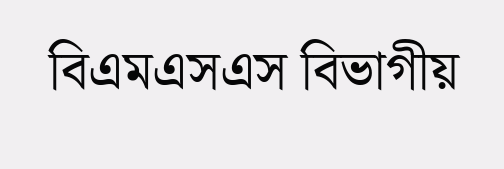বিএমএসএস বিভাগীয়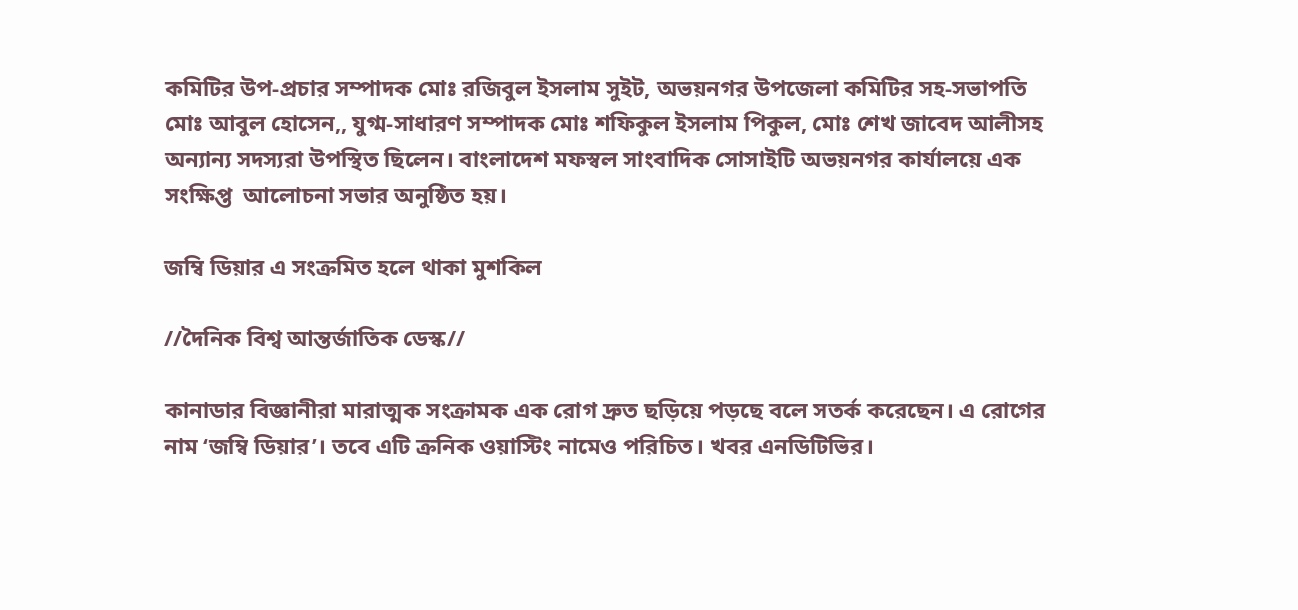কমিটির উপ-প্রচার সম্পাদক মোঃ রজিবুল ইসলাম সুইট, অভয়নগর উপজেলা কমিটির সহ-সভাপতি মোঃ আবুল হোসেন,, যুগ্ম-সাধারণ সম্পাদক মোঃ শফিকুল ইসলাম পিকুল, মোঃ শেখ জাবেদ আলীসহ অন্যান্য সদস্যরা উপস্থিত ছিলেন। বাংলাদেশ মফস্বল সাংবাদিক সোসাইটি অভয়নগর কার্যালয়ে এক সংক্ষিপ্ত  আলোচনা সভার অনুষ্ঠিত হয়।

জম্বি ডিয়ার এ সংক্রমিত হলে থাকা মুশকিল

//দৈনিক বিশ্ব আন্তর্জাতিক ডেস্ক//

কানাডার বিজ্ঞানীরা মারাত্মক সংক্রামক এক রোগ দ্রুত ছড়িয়ে পড়ছে বলে সতর্ক করেছেন। এ রোগের নাম ‘জম্বি ডিয়ার’। তবে এটি ক্রনিক ওয়াস্টিং নামেও পরিচিত। খবর এনডিটিভির।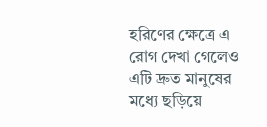হরিণের ক্ষেত্রে এ রোগ দেখা গেলেও এটি দ্রুত মানুষের মধ্যে ছড়িয়ে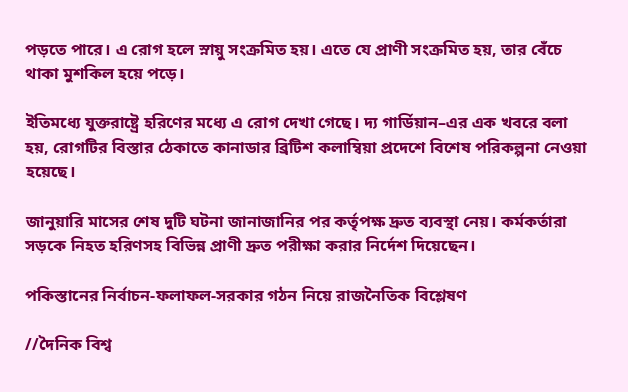পড়তে পারে। এ রোগ হলে স্নায়ু সংক্রমিত হয়। এতে যে প্রাণী সংক্রমিত হয়, তার বেঁচে থাকা মুশকিল হয়ে পড়ে।

ইতিমধ্যে যুক্তরাষ্ট্রে হরিণের মধ্যে এ রোগ দেখা গেছে। দ্য গার্ডিয়ান–এর এক খবরে বলা হয়, রোগটির বিস্তার ঠেকাতে কানাডার ব্রিটিশ কলাম্বিয়া প্রদেশে বিশেষ পরিকল্পনা নেওয়া হয়েছে।

জানুয়ারি মাসের শেষ দুটি ঘটনা জানাজানির পর কর্তৃপক্ষ দ্রুত ব্যবস্থা নেয়। কর্মকর্তারা সড়কে নিহত হরিণসহ বিভিন্ন প্রাণী দ্রুত পরীক্ষা করার নির্দেশ দিয়েছেন।

পকিস্তানের নির্বাচন-ফলাফল-সরকার গঠন নিয়ে রাজনৈতিক বিশ্লেষণ

//দৈনিক বিশ্ব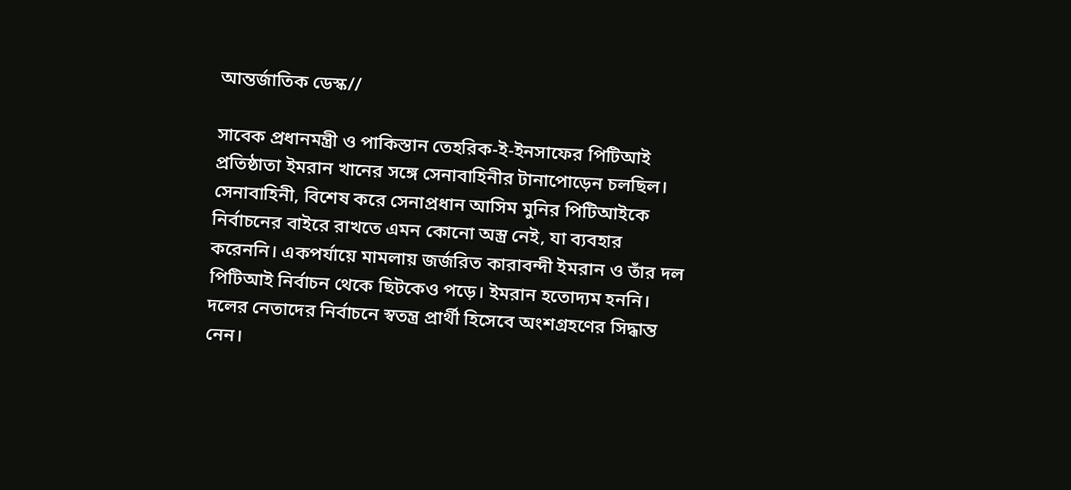আন্তর্জাতিক ডেস্ক//

সাবেক প্রধানমন্ত্রী ও পাকিস্তান তেহরিক-ই-ইনসাফের পিটিআই প্রতিষ্ঠাতা ইমরান খানের সঙ্গে সেনাবাহিনীর টানাপোড়েন চলছিল। সেনাবাহিনী, বিশেষ করে সেনাপ্রধান আসিম মুনির পিটিআইকে নির্বাচনের বাইরে রাখতে এমন কোনো অস্ত্র নেই, যা ব্যবহার করেননি। একপর্যায়ে মামলায় জর্জরিত কারাবন্দী ইমরান ও তাঁর দল পিটিআই নির্বাচন থেকে ছিটকেও পড়ে। ইমরান হতোদ্যম হননি। দলের নেতাদের নির্বাচনে স্বতন্ত্র প্রার্থী হিসেবে অংশগ্রহণের সিদ্ধান্ত নেন।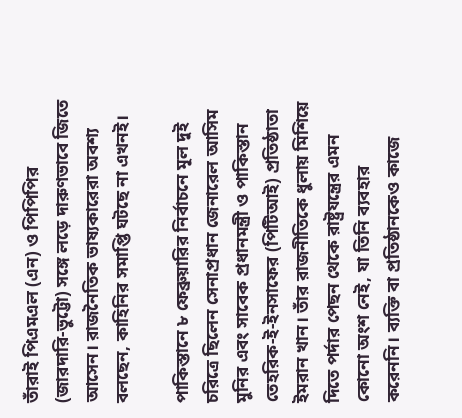তাঁরাই পিএমএল (এন) ও পিপিপির (জারদারি-ভুট্টো) সঙ্গে লড়ে দারুণভাবে জিতে আসেন। রাজনৈতিক ভাষ্যকারেরা অবশ্য বলছেন, কাহিনির সমাপ্তি ঘটছে না এখনই।

পাকিস্তানে ৮ ফেব্রুয়ারির নির্বাচনে মূল দুই চরিত্রে ছিলেন সেনাপ্রধান জেনারেল আসিম মুনির এবং সাবেক প্রধানমন্ত্রী ও পাকিস্তান তেহরিক-ই-ইনসাফের (পিটিআই) প্রতিষ্ঠাতা ইমরান খান। তাঁর রাজনীতিকে ধুলায় মিশিয়ে দিতে পর্দার পেছন থেকে রাষ্ট্রযন্ত্রের এমন কোনো অংশ নেই, যা তিনি ব্যবহার করেননি। ব্যক্তি বা প্রতিষ্ঠানকেও কাজে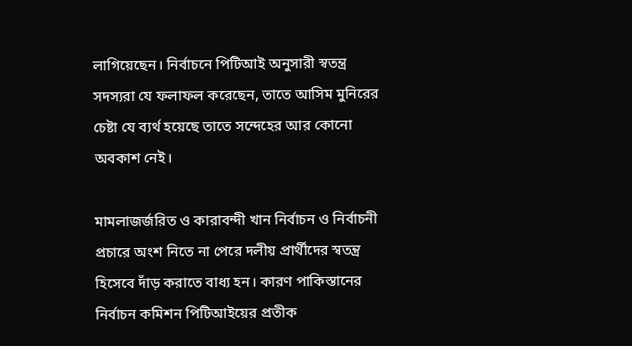লাগিয়েছেন। নির্বাচনে পিটিআই অনুসারী স্বতন্ত্র সদস্যরা যে ফলাফল করেছেন, তাতে আসিম মুনিরের চেষ্টা যে ব্যর্থ হয়েছে তাতে সন্দেহের আর কোনো অবকাশ নেই।

মামলাজর্জরিত ও কারাবন্দী খান নির্বাচন ও নির্বাচনী প্রচারে অংশ নিতে না পেরে দলীয় প্রার্থীদের স্বতন্ত্র হিসেবে দাঁড় করাতে বাধ্য হন। কারণ পাকিস্তানের নির্বাচন কমিশন পিটিআইয়ের প্রতীক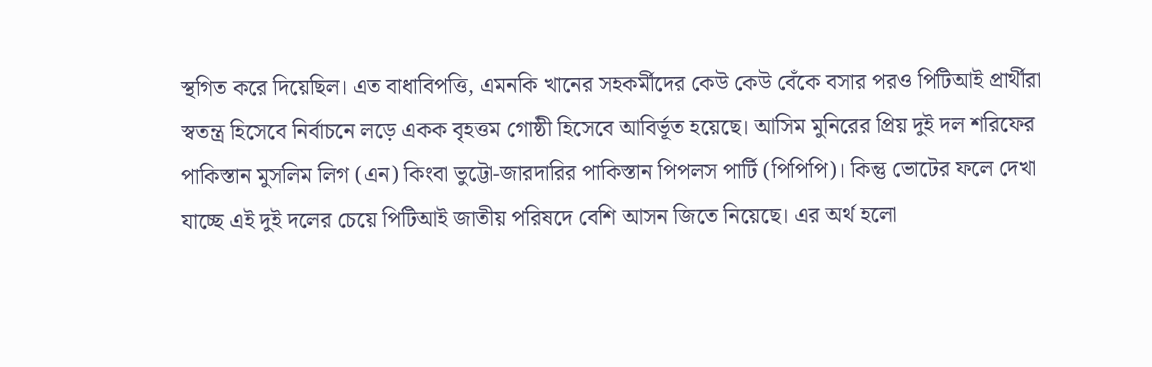স্থগিত করে দিয়েছিল। এত বাধাবিপত্তি, এমনকি খানের সহকর্মীদের কেউ কেউ বেঁকে বসার পরও পিটিআই প্রার্থীরা স্বতন্ত্র হিসেবে নির্বাচনে লড়ে একক বৃহত্তম গোষ্ঠী হিসেবে আবির্ভূত হয়েছে। আসিম মুনিরের প্রিয় দুই দল শরিফের পাকিস্তান মুসলিম লিগ (এন) কিংবা ভুট্টো-জারদারির পাকিস্তান পিপলস পার্টি (পিপিপি)। কিন্তু ভোটের ফলে দেখা যাচ্ছে এই দুই দলের চেয়ে পিটিআই জাতীয় পরিষদে বেশি আসন জিতে নিয়েছে। এর অর্থ হলো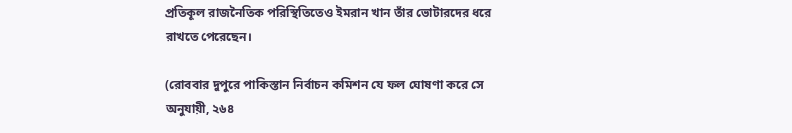প্রতিকূল রাজনৈতিক পরিস্থিতিতেও ইমরান খান তাঁর ভোটারদের ধরে রাখতে পেরেছেন।

(রোববার দুপুরে পাকিস্তান নির্বাচন কমিশন যে ফল ঘোষণা করে সে অনুযায়ী, ২৬৪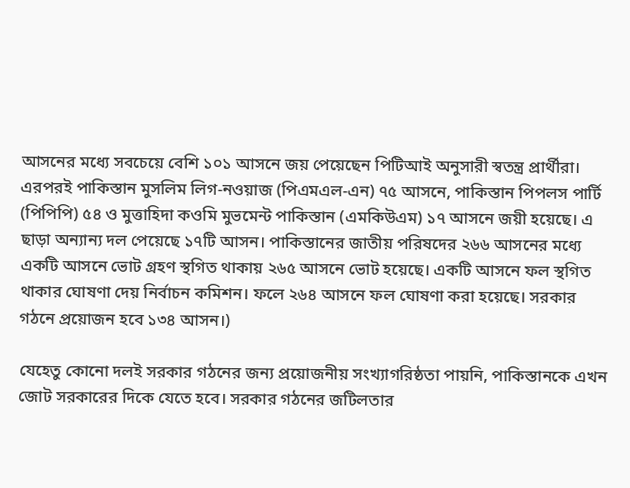আসনের মধ্যে সবচেয়ে বেশি ১০১ আসনে জয় পেয়েছেন পিটিআই অনুসারী স্বতন্ত্র প্রার্থীরা। এরপরই পাকিস্তান মুসলিম লিগ-নওয়াজ (পিএমএল-এন) ৭৫ আসনে, পাকিস্তান পিপলস পার্টি (পিপিপি) ৫৪ ও মুত্তাহিদা কওমি মুভমেন্ট পাকিস্তান (এমকিউএম) ১৭ আসনে জয়ী হয়েছে। এ ছাড়া অন্যান্য দল পেয়েছে ১৭টি আসন। পাকিস্তানের জাতীয় পরিষদের ২৬৬ আসনের মধ্যে একটি আসনে ভোট গ্রহণ স্থগিত থাকায় ২৬৫ আসনে ভোট হয়েছে। একটি আসনে ফল স্থগিত থাকার ঘোষণা দেয় নির্বাচন কমিশন। ফলে ২৬৪ আসনে ফল ঘোষণা করা হয়েছে। সরকার গঠনে প্রয়োজন হবে ১৩৪ আসন।)

যেহেতু কোনো দলই সরকার গঠনের জন্য প্রয়োজনীয় সংখ্যাগরিষ্ঠতা পায়নি, পাকিস্তানকে এখন জোট সরকারের দিকে যেতে হবে। সরকার গঠনের জটিলতার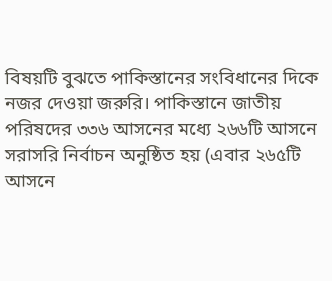বিষয়টি বুঝতে পাকিস্তানের সংবিধানের দিকে নজর দেওয়া জরুরি। পাকিস্তানে জাতীয় পরিষদের ৩৩৬ আসনের মধ্যে ২৬৬টি আসনে সরাসরি নির্বাচন অনুষ্ঠিত হয় (এবার ২৬৫টি আসনে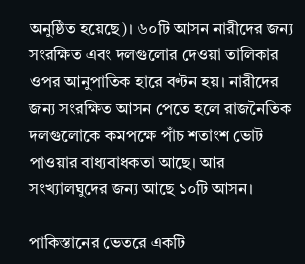অনুষ্ঠিত হয়েছে)। ৬০টি আসন নারীদের জন্য সংরক্ষিত এবং দলগুলোর দেওয়া তালিকার ওপর আনুপাতিক হারে বণ্টন হয়। নারীদের জন্য সংরক্ষিত আসন পেতে হলে রাজনৈতিক দলগুলোকে কমপক্ষে পাঁচ শতাংশ ভোট পাওয়ার বাধ্যবাধকতা আছে। আর সংখ্যালঘুদের জন্য আছে ১০টি আসন।

পাকিস্তানের ভেতরে একটি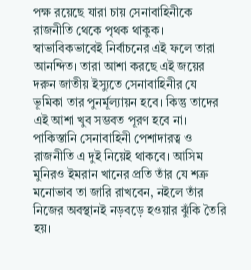পক্ষ রয়েছে যারা চায় সেনাবাহিনীকে রাজনীতি থেকে পৃথক থাকুক। স্বাভাবিকভাবেই নির্বাচনের এই ফলে তারা আনন্দিত। তারা আশা করছে এই জয়ের দরুন জাতীয় ইস্যুতে সেনাবাহিনীর যে ভূমিকা তার পুনর্মূল্যায়ন হবে। কিন্তু তাদের এই আশা খুব সম্ভবত পূরণ হবে না। পাকিস্তানি সেনাবাহিনী পেশাদারত্ব ও রাজনীতি এ দুই নিয়েই থাকবে। আসিম মুনিরও ইমরান খানের প্রতি তাঁর যে শত্রু মনোভাব তা জারি রাখবেন, নইলে তাঁর নিজের অবস্থানই নড়বড়ে হওয়ার ঝুঁকি তৈরি হয়।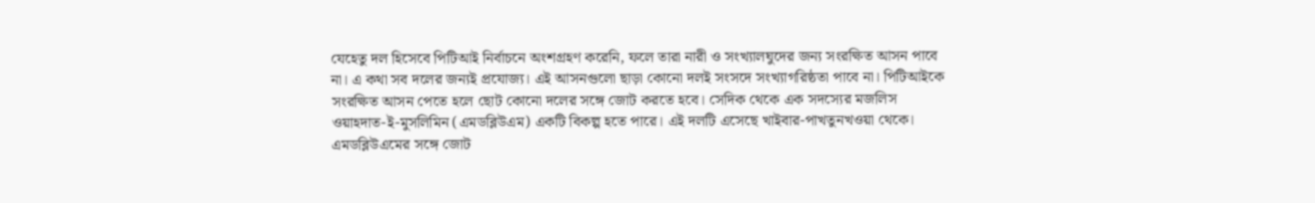যেহেতু দল হিসেবে পিটিআই নির্বাচনে অংশগ্রহণ করেনি, ফলে তারা নারী ও সংখ্যালঘুদের জন্য সংরক্ষিত আসন পাবে না। এ কথা সব দলের জন্যই প্রযোজ্য। এই আসনগুলো ছাড়া কোনো দলই সংসদে সংখ্যাগরিষ্ঠতা পাবে না। পিটিআইকে সংরক্ষিত আসন পেতে হলে ছোট কোনো দলের সঙ্গে জোট করতে হবে। সেদিক থেকে এক সদস্যের মজলিস ওয়াহদাত-ই-মুসলিমিন (এমডব্লিউএম) একটি বিকল্প হতে পারে। এই দলটি এসেছে খাইবার-পাখতুনখওয়া থেকে। এমডব্লিউএমের সঙ্গে জোট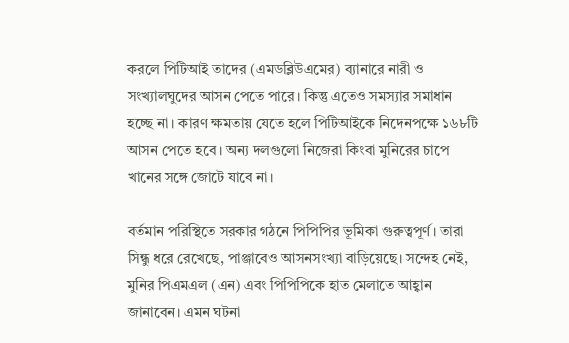করলে পিটিআই তাদের (এমডব্লিউএমের) ব্যানারে নারী ও সংখ্যালঘুদের আসন পেতে পারে। কিন্তু এতেও সমস্যার সমাধান হচ্ছে না। কারণ ক্ষমতায় যেতে হলে পিটিআইকে নিদেনপক্ষে ১৬৮টি আসন পেতে হবে। অন্য দলগুলো নিজেরা কিংবা মুনিরের চাপে খানের সঙ্গে জোটে যাবে না।

বর্তমান পরিস্থিতে সরকার গঠনে পিপিপির ভূমিকা গুরুত্বপূর্ণ। তারা সিন্ধু ধরে রেখেছে, পাঞ্জাবেও আসনসংখ্যা বাড়িয়েছে। সন্দেহ নেই, মুনির পিএমএল (এন) এবং পিপিপিকে হাত মেলাতে আহ্বান জানাবেন। এমন ঘটনা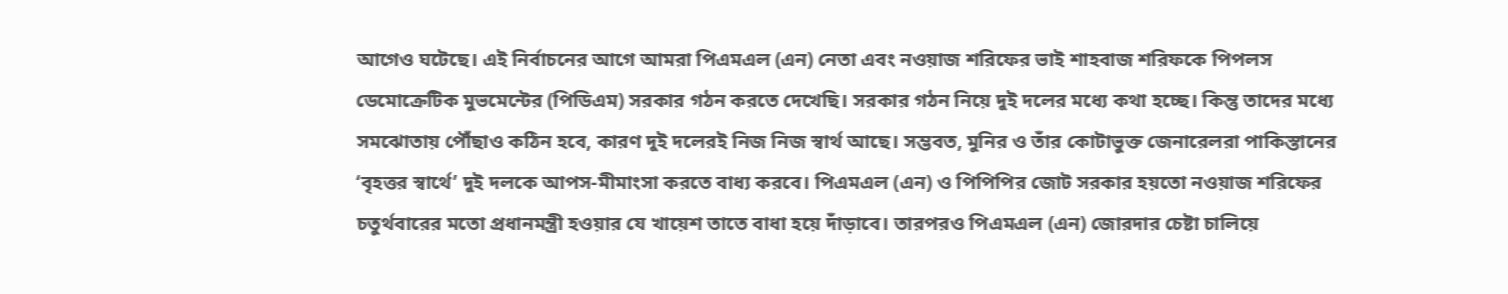আগেও ঘটেছে। এই নির্বাচনের আগে আমরা পিএমএল (এন) নেতা এবং নওয়াজ শরিফের ভাই শাহবাজ শরিফকে পিপলস ডেমোক্রেটিক মুভমেন্টের (পিডিএম) সরকার গঠন করতে দেখেছি। সরকার গঠন নিয়ে দুই দলের মধ্যে কথা হচ্ছে। কিন্তু তাদের মধ্যে সমঝোতায় পৌঁছাও কঠিন হবে, কারণ দুই দলেরই নিজ নিজ স্বার্থ আছে। সম্ভবত, মুনির ও তাঁর কোটাভুক্ত জেনারেলরা পাকিস্তানের ‘বৃহত্তর স্বার্থে’ দুই দলকে আপস-মীমাংসা করতে বাধ্য করবে। পিএমএল (এন) ও পিপিপির জোট সরকার হয়তো নওয়াজ শরিফের চতুর্থবারের মতো প্রধানমন্ত্রী হওয়ার যে খায়েশ তাতে বাধা হয়ে দাঁড়াবে। তারপরও পিএমএল (এন) জোরদার চেষ্টা চালিয়ে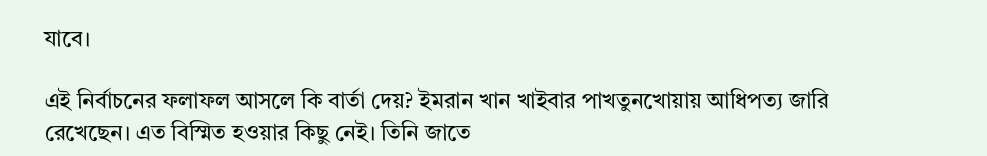যাবে।

এই নির্বাচনের ফলাফল আসলে কি বার্তা দেয়? ইমরান খান খাইবার পাখতুনখোয়ায় আধিপত্য জারি রেখেছেন। এত বিস্মিত হওয়ার কিছু নেই। তিনি জাতে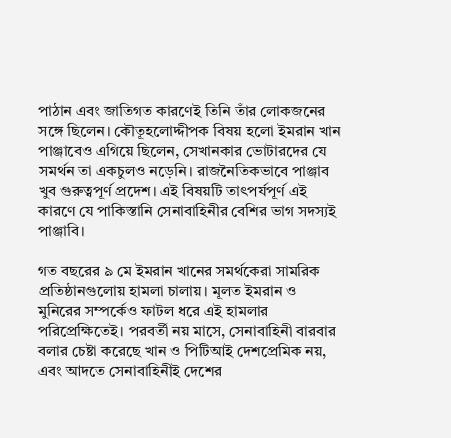পাঠান এবং জাতিগত কারণেই তিনি তাঁর লোকজনের সঙ্গে ছিলেন। কৌতূহলোদ্দীপক বিষয় হলো ইমরান খান পাঞ্জাবেও এগিয়ে ছিলেন, সেখানকার ভোটারদের যে সমর্থন তা একচুলও নড়েনি। রাজনৈতিকভাবে পাঞ্জাব খুব গুরুত্বপূর্ণ প্রদেশ। এই বিষয়টি তাৎপর্যপূর্ণ এই কারণে যে পাকিস্তানি সেনাবাহিনীর বেশির ভাগ সদস্যই পাঞ্জাবি।

গত বছরের ৯ মে ইমরান খানের সমর্থকেরা সামরিক প্রতিষ্ঠানগুলোয় হামলা চালায়। মূলত ইমরান ও মুনিরের সম্পর্কেও ফাটল ধরে এই হামলার পরিপ্রেক্ষিতেই। পরবর্তী নয় মাসে, সেনাবাহিনী বারবার বলার চেষ্টা করেছে খান ও পিটিআই দেশপ্রেমিক নয়, এবং আদতে সেনাবাহিনীই দেশের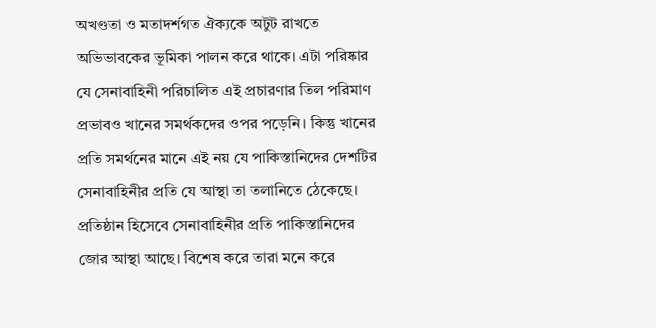অখণ্ডতা ও মতাদর্শগত ঐক্যকে অটুট রাখতে অভিভাবকের ভূমিকা পালন করে থাকে। এটা পরিষ্কার যে সেনাবাহিনী পরিচালিত এই প্রচারণার তিল পরিমাণ প্রভাবও খানের সমর্থকদের ওপর পড়েনি। কিন্তু খানের প্রতি সমর্থনের মানে এই নয় যে পাকিস্তানিদের দেশটির সেনাবাহিনীর প্রতি যে আস্থা তা তলানিতে ঠেকেছে। প্রতিষ্ঠান হিসেবে সেনাবাহিনীর প্রতি পাকিস্তানিদের জোর আস্থা আছে। বিশেষ করে তারা মনে করে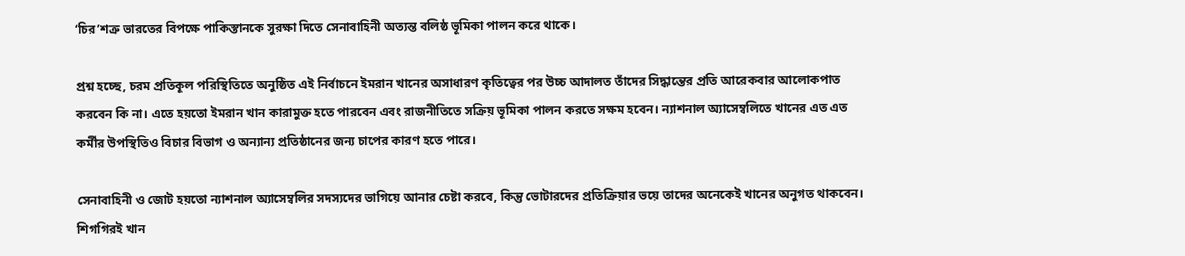‘চির’শত্রু ভারতের বিপক্ষে পাকিস্তানকে সুরক্ষা দিতে সেনাবাহিনী অত্যন্ত বলিষ্ঠ ভূমিকা পালন করে থাকে।

প্রশ্ন হচ্ছে, চরম প্রতিকূল পরিস্থিতিতে অনুষ্ঠিত এই নির্বাচনে ইমরান খানের অসাধারণ কৃতিত্বের পর উচ্চ আদালত তাঁদের সিদ্ধান্তের প্রতি আরেকবার আলোকপাত করবেন কি না। এতে হয়তো ইমরান খান কারামুক্ত হতে পারবেন এবং রাজনীতিতে সক্রিয় ভূমিকা পালন করতে সক্ষম হবেন। ন্যাশনাল অ্যাসেম্বলিতে খানের এত এত কর্মীর উপস্থিতিও বিচার বিভাগ ও অন্যান্য প্রতিষ্ঠানের জন্য চাপের কারণ হতে পারে।

সেনাবাহিনী ও জোট হয়তো ন্যাশনাল অ্যাসেম্বলির সদস্যদের ভাগিয়ে আনার চেষ্টা করবে, কিন্তু ভোটারদের প্রতিক্রিয়ার ভয়ে তাদের অনেকেই খানের অনুগত থাকবেন। শিগগিরই খান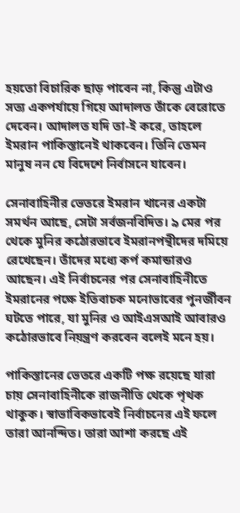হয়তো বিচারিক ছাড় পাবেন না, কিন্তু এটাও সত্য একপর্যায়ে গিয়ে আদালত তাঁকে বেরোতে দেবেন। আদালত যদি তা-ই করে, তাহলে ইমরান পাকিস্তানেই থাকবেন। তিনি তেমন মানুষ নন যে বিদেশে নির্বাসনে যাবেন।

সেনাবাহিনীর ভেতরে ইমরান খানের একটা সমর্থন আছে, সেটা সর্বজনবিদিত। ৯ মের পর থেকে মুনির কঠোরভাবে ইমরানপন্থীদের দমিয়ে রেখেছেন। তাঁদের মধ্যে কর্প কমান্ডারও আছেন। এই নির্বাচনের পর সেনাবাহিনীতে ইমরানের পক্ষে ইতিবাচক মনোভাবের পুনর্জীবন ঘটতে পারে, যা মুনির ও আইএসআই আবারও কঠোরভাবে নিয়ন্ত্রণ করবেন বলেই মনে হয়।

পাকিস্তানের ভেতরে একটি পক্ষ রয়েছে যারা চায় সেনাবাহিনীকে রাজনীতি থেকে পৃথক থাকুক। স্বাভাবিকভাবেই নির্বাচনের এই ফলে তারা আনন্দিত। তারা আশা করছে এই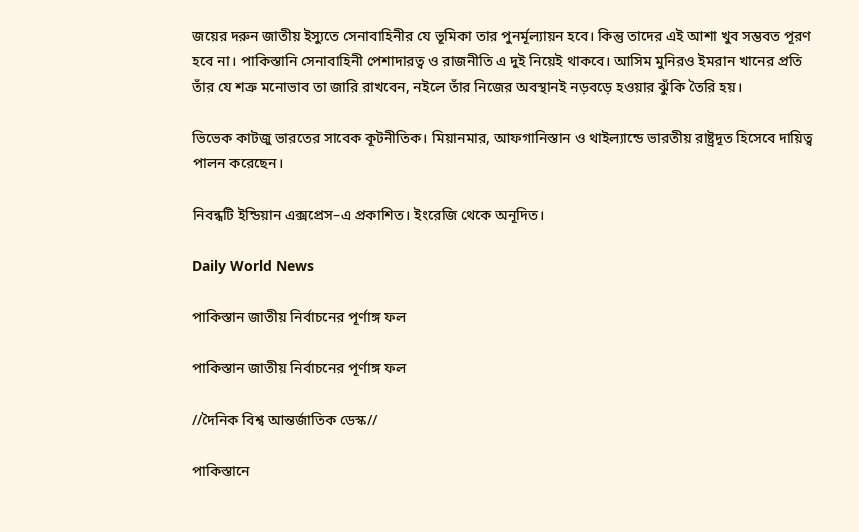জয়ের দরুন জাতীয় ইস্যুতে সেনাবাহিনীর যে ভূমিকা তার পুনর্মূল্যায়ন হবে। কিন্তু তাদের এই আশা খুব সম্ভবত পূরণ হবে না। পাকিস্তানি সেনাবাহিনী পেশাদারত্ব ও রাজনীতি এ দুই নিয়েই থাকবে। আসিম মুনিরও ইমরান খানের প্রতি তাঁর যে শত্রু মনোভাব তা জারি রাখবেন, নইলে তাঁর নিজের অবস্থানই নড়বড়ে হওয়ার ঝুঁকি তৈরি হয়।

ভিভেক কাটজু ভারতের সাবেক কূটনীতিক। মিয়ানমার, আফগানিস্তান ও থাইল্যান্ডে ভারতীয় রাষ্ট্রদূত হিসেবে দায়িত্ব পালন করেছেন।

নিবন্ধটি ইন্ডিয়ান এক্সপ্রেস–এ প্রকাশিত। ইংরেজি থেকে অনূদিত।

Daily World News

পাকিস্তান জাতীয় নির্বাচনের পূর্ণাঙ্গ ফল

পাকিস্তান জাতীয় নির্বাচনের পূর্ণাঙ্গ ফল

//দৈনিক বিশ্ব আন্তর্জাতিক ডেস্ক//

পাকিস্তানে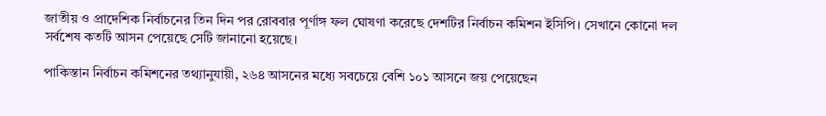জাতীয় ও প্রাদেশিক নির্বাচনের তিন দিন পর রোববার পূর্ণাঙ্গ ফল ঘোষণা করেছে দেশটির নির্বাচন কমিশন ইসিপি। সেখানে কোনো দল সর্বশেষ কতটি আসন পেয়েছে সেটি জানানো হয়েছে।

পাকিস্তান নির্বাচন কমিশনের তথ্যানুযায়ী, ২৬৪ আসনের মধ্যে সবচেয়ে বেশি ১০১ আসনে জয় পেয়েছেন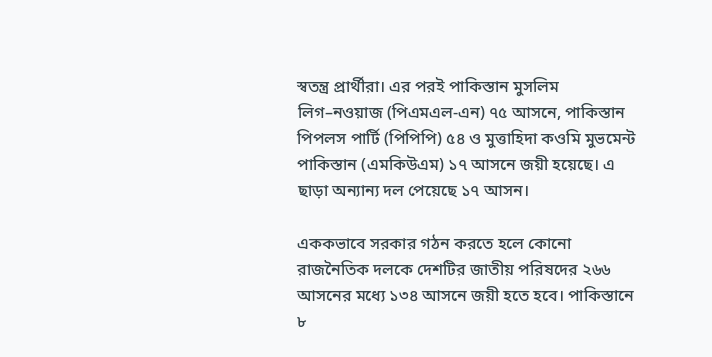স্বতন্ত্র প্রার্থীরা। এর পরই পাকিস্তান মুসলিম লিগ–নওয়াজ (পিএমএল-এন) ৭৫ আসনে, পাকিস্তান পিপলস পার্টি (পিপিপি) ৫৪ ও মুত্তাহিদা কওমি মুভমেন্ট পাকিস্তান (এমকিউএম) ১৭ আসনে জয়ী হয়েছে। এ ছাড়া অন্যান্য দল পেয়েছে ১৭ আসন।

এককভাবে সরকার গঠন করতে হলে কোনো রাজনৈতিক দলকে দেশটির জাতীয় পরিষদের ২৬৬ আসনের মধ্যে ১৩৪ আসনে জয়ী হতে হবে। পাকিস্তানে ৮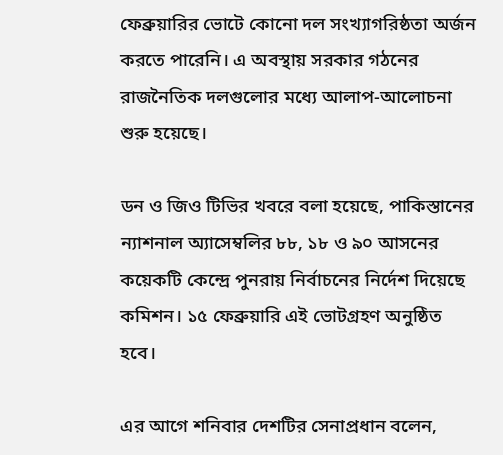ফেব্রুয়ারির ভোটে কোনো দল সংখ্যাগরিষ্ঠতা অর্জন করতে পারেনি। এ অবস্থায় সরকার গঠনের রাজনৈতিক দলগুলোর মধ্যে আলাপ-আলোচনা শুরু হয়েছে।

ডন ও জিও টিভির খবরে বলা হয়েছে, পাকিস্তানের ন্যাশনাল অ্যাসেম্বলির ৮৮, ১৮ ও ৯০ আসনের কয়েকটি কেন্দ্রে পুনরায় নির্বাচনের নির্দেশ দিয়েছে কমিশন। ১৫ ফেব্রুয়ারি এই ভোটগ্রহণ অনুষ্ঠিত হবে।

এর আগে শনিবার দেশটির সেনাপ্রধান বলেন,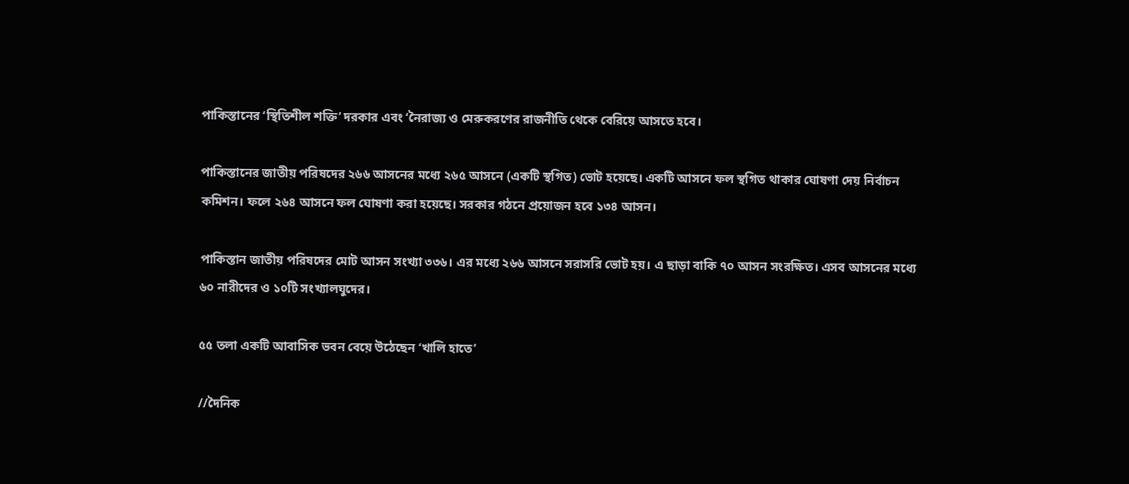পাকিস্তানের ‘স্থিতিশীল শক্তি’ দরকার এবং ‘নৈরাজ্য ও মেরুকরণের রাজনীতি থেকে বেরিয়ে আসতে হবে।

পাকিস্তানের জাতীয় পরিষদের ২৬৬ আসনের মধ্যে ২৬৫ আসনে (একটি স্থগিত) ভোট হয়েছে। একটি আসনে ফল স্থগিত থাকার ঘোষণা দেয় নির্বাচন কমিশন। ফলে ২৬৪ আসনে ফল ঘোষণা করা হয়েছে। সরকার গঠনে প্রয়োজন হবে ১৩৪ আসন।

পাকিস্তান জাতীয় পরিষদের মোট আসন সংখ্যা ৩৩৬। এর মধ্যে ২৬৬ আসনে সরাসরি ভোট হয়। এ ছাড়া বাকি ৭০ আসন সংরক্ষিত। এসব আসনের মধ্যে ৬০ নারীদের ও ১০টি সংখ্যালঘুদের।

৫৫ তলা একটি আবাসিক ভবন বেয়ে উঠেছেন ‘খালি হাতে’

//দৈনিক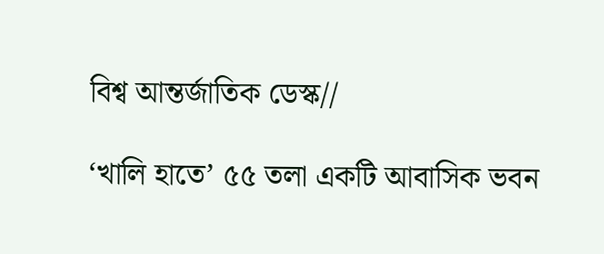বিশ্ব আন্তর্জাতিক ডেস্ক//

‘খালি হাতে’ ৫৫ তলা একটি আবাসিক ভবন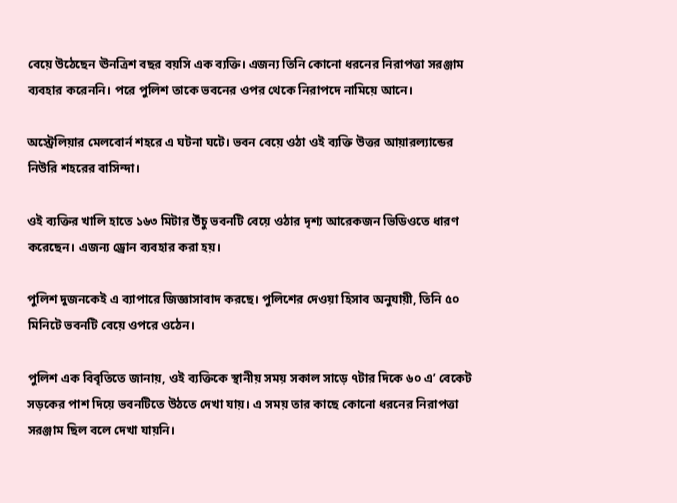বেয়ে উঠেছেন ঊনত্রিশ বছর বয়সি এক ব্যক্তি। এজন্য তিনি কোনো ধরনের নিরাপত্তা সরঞ্জাম ব্যবহার করেননি। পরে পুলিশ তাকে ভবনের ওপর থেকে নিরাপদে নামিয়ে আনে।

অস্ট্রেলিয়ার মেলবোর্ন শহরে এ ঘটনা ঘটে। ভবন বেয়ে ওঠা ওই ব্যক্তি উত্তর আয়ারল্যান্ডের নিউরি শহরের বাসিন্দা।

ওই ব্যক্তির খালি হাতে ১৬৩ মিটার উঁচু ভবনটি বেয়ে ওঠার দৃশ্য আরেকজন ভিডিওতে ধারণ করেছেন। এজন্য ড্রোন ব্যবহার করা হয়।

পুলিশ দুজনকেই এ ব্যাপারে জিজ্ঞাসাবাদ করছে। পুলিশের দেওয়া হিসাব অনুযায়ী, তিনি ৫০ মিনিটে ভবনটি বেয়ে ওপরে ওঠেন।

পুলিশ এক বিবৃতিতে জানায়, ওই ব্যক্তিকে স্থানীয় সময় সকাল সাড়ে ৭টার দিকে ৬০ এ’ বেকেট সড়কের পাশ দিয়ে ভবনটিতে উঠতে দেখা যায়। এ সময় তার কাছে কোনো ধরনের নিরাপত্তা সরঞ্জাম ছিল বলে দেখা যায়নি।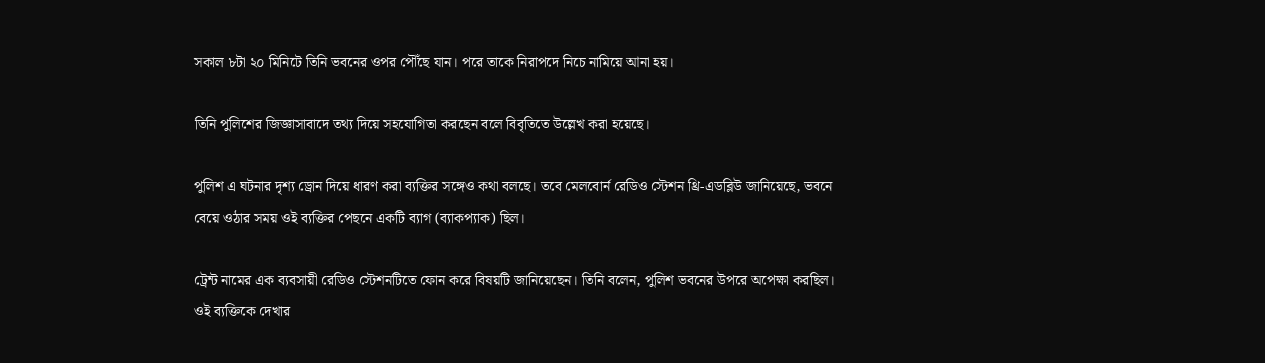সকাল ৮টা ২০ মিনিটে তিনি ভবনের ওপর পৌঁছে যান। পরে তাকে নিরাপদে নিচে নামিয়ে আনা হয়।

তিনি পুলিশের জিজ্ঞাসাবাদে তথ্য দিয়ে সহযোগিতা করছেন বলে বিবৃতিতে উল্লেখ করা হয়েছে।

পুলিশ এ ঘটনার দৃশ্য ড্রোন দিয়ে ধারণ করা ব্যক্তির সঙ্গেও কথা বলছে। তবে মেলবোর্ন রেডিও স্টেশন থ্রি-এডব্লিউ জানিয়েছে, ভবনে বেয়ে ওঠার সময় ওই ব্যক্তির পেছনে একটি ব্যাগ (ব্যাকপ্যাক) ছিল।

ট্রেন্ট নামের এক ব্যবসায়ী রেডিও স্টেশনটিতে ফোন করে বিষয়টি জানিয়েছেন। তিনি বলেন, পুলিশ ভবনের উপরে অপেক্ষা করছিল। ওই ব্যক্তিকে দেখার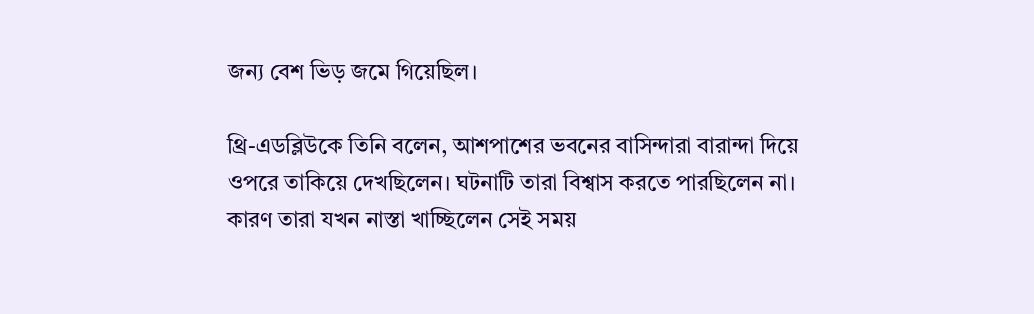জন্য বেশ ভিড় জমে গিয়েছিল।

থ্রি-এডব্লিউকে তিনি বলেন, আশপাশের ভবনের বাসিন্দারা বারান্দা দিয়ে ওপরে তাকিয়ে দেখছিলেন। ঘটনাটি তারা বিশ্বাস করতে পারছিলেন না। কারণ তারা যখন নাস্তা খাচ্ছিলেন সেই সময়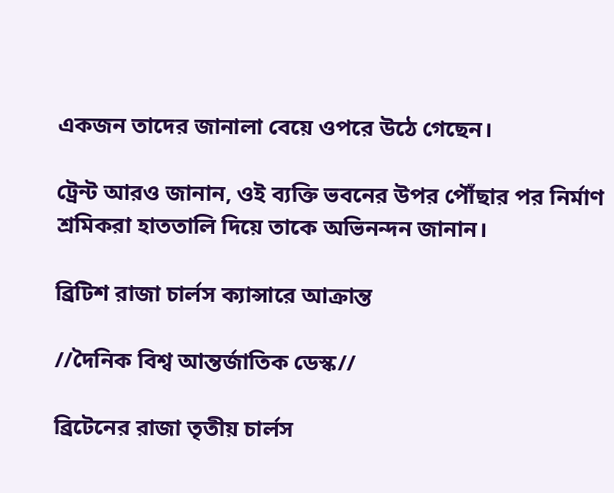একজন তাদের জানালা বেয়ে ওপরে উঠে গেছেন।

ট্রেন্ট আরও জানান, ওই ব্যক্তি ভবনের উপর পৌঁছার পর নির্মাণ শ্রমিকরা হাততালি দিয়ে তাকে অভিনন্দন জানান।

ব্রিটিশ রাজা চার্লস ক্যান্সারে আক্রান্ত

//দৈনিক বিশ্ব আন্তর্জাতিক ডেস্ক//

ব্রিটেনের রাজা তৃতীয় চার্লস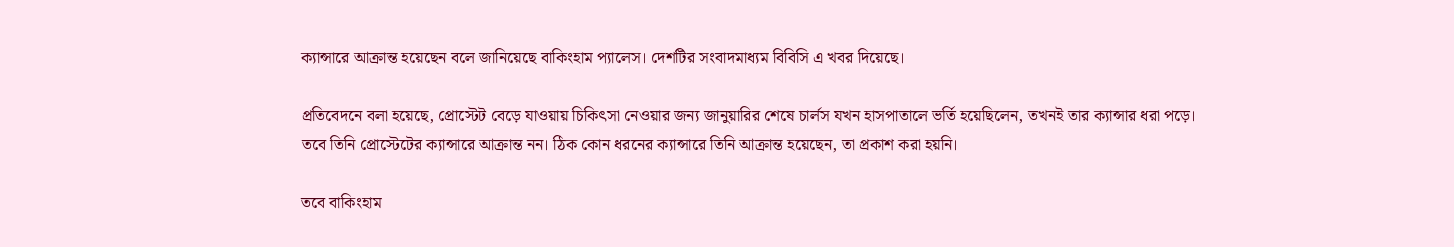ক্যান্সারে আক্রান্ত হয়েছেন বলে জানিয়েছে বাকিংহাম প্যালেস। দেশটির সংবাদমাধ্যম বিবিসি এ খবর দিয়েছে।

প্রতিবেদনে বলা হয়েছে, প্রোস্টেট বেড়ে যাওয়ায় চিকিৎসা নেওয়ার জন্য জানুয়ারির শেষে চার্লস যখন হাসপাতালে ভর্তি হয়েছিলেন, তখনই তার ক্যান্সার ধরা পড়ে। তবে তিনি প্রোস্টেটের ক্যান্সারে আক্রান্ত নন। ঠিক কোন ধরনের ক্যান্সারে তিনি আক্রান্ত হয়েছেন, তা প্রকাশ করা হয়নি।

তবে বাকিংহাম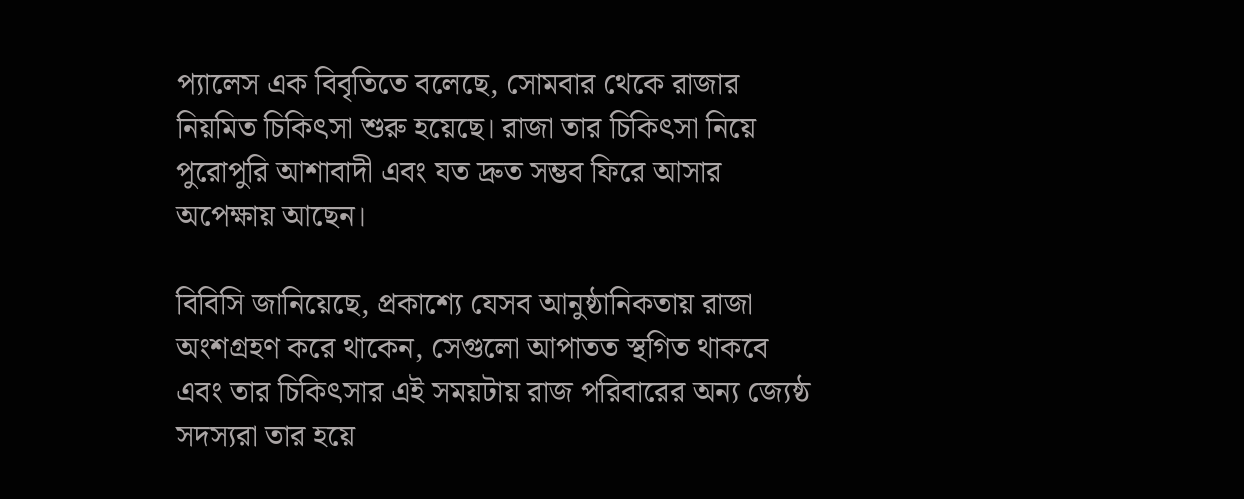প্যালেস এক বিবৃতিতে বলেছে, সোমবার থেকে রাজার নিয়মিত চিকিৎসা শুরু হয়েছে। রাজা তার চিকিৎসা নিয়ে পুরোপুরি আশাবাদী এবং যত দ্রুত সম্ভব ফিরে আসার অপেক্ষায় আছেন।

বিবিসি জানিয়েছে, প্রকাশ্যে যেসব আনুষ্ঠানিকতায় রাজা অংশগ্রহণ করে থাকেন, সেগুলো আপাতত স্থগিত থাকবে এবং তার চিকিৎসার এই সময়টায় রাজ পরিবারের অন্য জ্যেষ্ঠ সদস্যরা তার হয়ে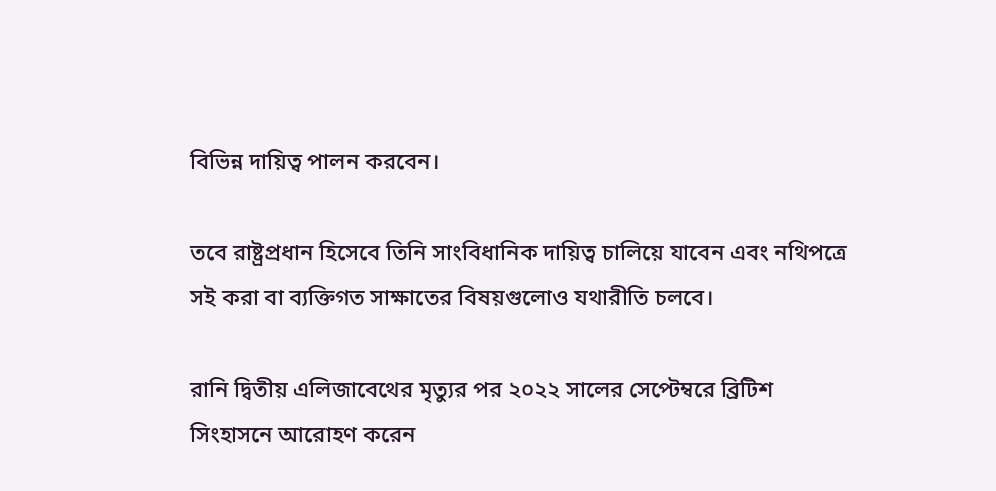বিভিন্ন দায়িত্ব পালন করবেন।

তবে রাষ্ট্রপ্রধান হিসেবে তিনি সাংবিধানিক দায়িত্ব চালিয়ে যাবেন এবং নথিপত্রে সই করা বা ব্যক্তিগত সাক্ষাতের বিষয়গুলোও যথারীতি চলবে।

রানি দ্বিতীয় এলিজাবেথের মৃত্যুর পর ২০২২ সালের সেপ্টেম্বরে ব্রিটিশ সিংহাসনে আরোহণ করেন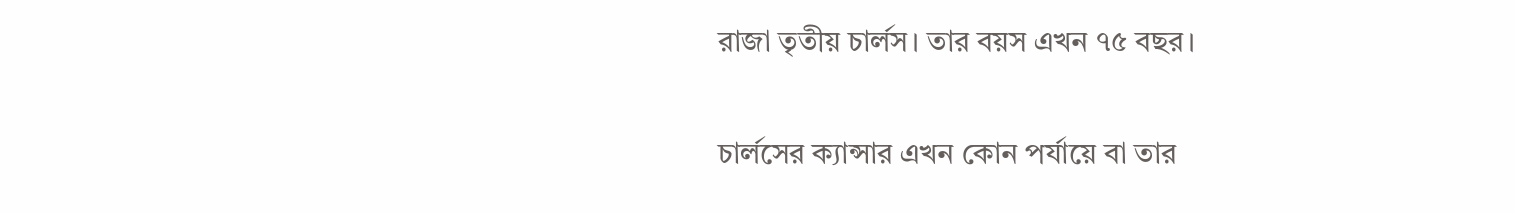রাজা তৃতীয় চার্লস। তার বয়স এখন ৭৫ বছর।

চার্লসের ক্যান্সার এখন কোন পর্যায়ে বা তার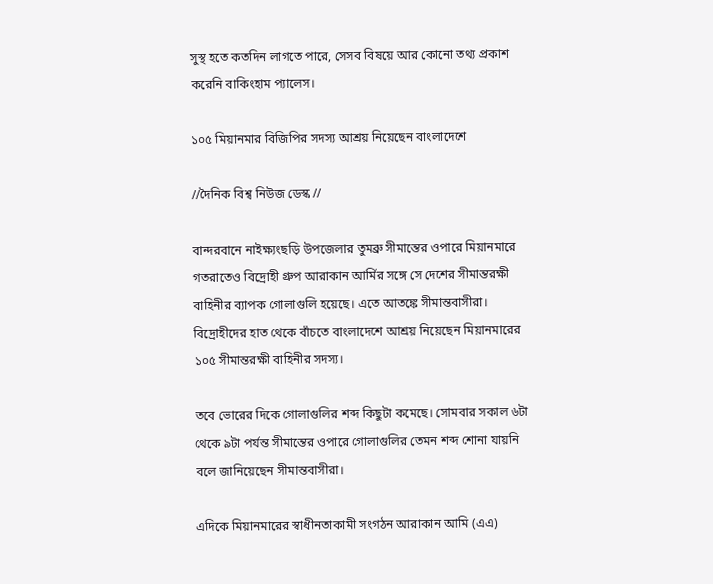সুস্থ হতে কতদিন লাগতে পারে, সেসব বিষয়ে আর কোনো তথ্য প্রকাশ করেনি বাকিংহাম প্যালেস।

১০৫ মিয়ানমার বিজিপির সদস্য আশ্রয় নিয়েছেন বাংলাদেশে

//দৈনিক বিশ্ব নিউজ ডেস্ক //

বান্দরবানে নাইক্ষ্যংছড়ি উপজেলার তুমব্রু সীমান্তের ওপারে মিয়ানমারে গতরাতেও বিদ্রোহী গ্রুপ আরাকান আর্মির সঙ্গে সে দেশের সীমান্তরক্ষী বাহিনীর ব্যাপক গোলাগুলি হয়েছে। এতে আতঙ্কে সীমান্তবাসীরা। বিদ্রোহীদের হাত থেকে বাঁচতে বাংলাদেশে আশ্রয় নিয়েছেন মিয়ানমারের ১০৫ সীমান্তরক্ষী বাহিনীর সদস্য।

তবে ভোরের দিকে গোলাগুলির শব্দ কিছুটা কমেছে। সোমবার সকাল ৬টা থেকে ৯টা পর্যন্ত সীমান্তের ওপারে গোলাগুলির তেমন শব্দ শোনা যায়নি বলে জানিয়েছেন সীমান্তবাসীরা।

এদিকে মিয়ানমারের স্বাধীনতাকামী সংগঠন আরাকান আমি (এএ)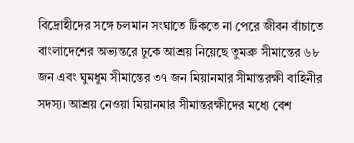বিদ্রোহীদের সঙ্গে চলমান সংঘাতে টিকতে না পেরে জীবন বাঁচাতে বাংলাদেশের অভ্যন্তরে ঢুকে আশ্রয় নিয়েছে তুমব্রু সীমান্তের ৬৮ জন এবং ঘুমধুম সীমান্তের ৩৭ জন মিয়ানমার সীমান্তরক্ষী বাহিনীর সদস্য। আশ্রয় নেওয়া মিয়ানমার সীমান্তরক্ষীদের মধ্যে বেশ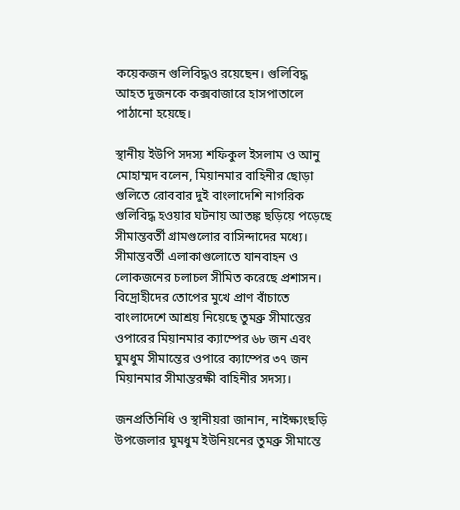কয়েকজন গুলিবিদ্ধও রয়েছেন। গুলিবিদ্ধ আহত দুজনকে কক্সবাজারে হাসপাতালে পাঠানো হয়েছে।

স্থানীয় ইউপি সদস্য শফিকুল ইসলাম ও আনু মোহাম্মদ বলেন, মিয়ানমার বাহিনীর ছোড়া গুলিতে রোববার দুই বাংলাদেশি নাগরিক গুলিবিদ্ধ হওয়ার ঘটনায় আতঙ্ক ছড়িয়ে পড়েছে সীমান্তবর্তী গ্রামগুলোর বাসিন্দাদের মধ্যে। সীমান্তবর্তী এলাকাগুলোতে যানবাহন ও লোকজনের চলাচল সীমিত করেছে প্রশাসন। বিদ্রোহীদের তোপের মুখে প্রাণ বাঁচাতে বাংলাদেশে আশ্রয় নিয়েছে তুমব্রু সীমান্তের ওপারের মিয়ানমার ক্যাম্পের ৬৮ জন এবং ঘুমধুম সীমান্তের ওপারে ক্যাম্পের ৩৭ জন মিয়ানমার সীমান্তরক্ষী বাহিনীর সদস্য।

জনপ্রতিনিধি ও স্থানীয়রা জানান, নাইক্ষ্যংছড়ি উপজেলার ঘুমধুম ইউনিয়নের তুমব্রু সীমান্তে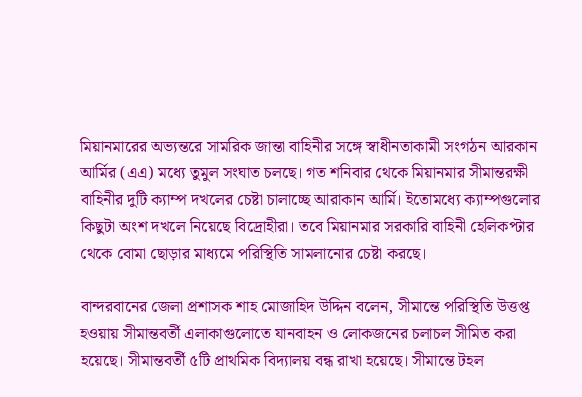মিয়ানমারের অভ্যন্তরে সামরিক জান্তা বাহিনীর সঙ্গে স্বাধীনতাকামী সংগঠন আরকান আর্মির (এএ) মধ্যে তুমুল সংঘাত চলছে। গত শনিবার থেকে মিয়ানমার সীমান্তরক্ষী বাহিনীর দুটি ক্যাম্প দখলের চেষ্টা চালাচ্ছে আরাকান আর্মি। ইতোমধ্যে ক্যাম্পগুলোর কিছুটা অংশ দখলে নিয়েছে বিদ্রোহীরা। তবে মিয়ানমার সরকারি বাহিনী হেলিকপ্টার থেকে বোমা ছোড়ার মাধ্যমে পরিস্থিতি সামলানোর চেষ্টা করছে।

বান্দরবানের জেলা প্রশাসক শাহ মোজাহিদ উদ্দিন বলেন, সীমান্তে পরিস্থিতি উত্তপ্ত হওয়ায় সীমান্তবর্তী এলাকাগুলোতে যানবাহন ও লোকজনের চলাচল সীমিত করা হয়েছে। সীমান্তবর্তী ৫টি প্রাথমিক বিদ্যালয় বন্ধ রাখা হয়েছে। সীমান্তে টহল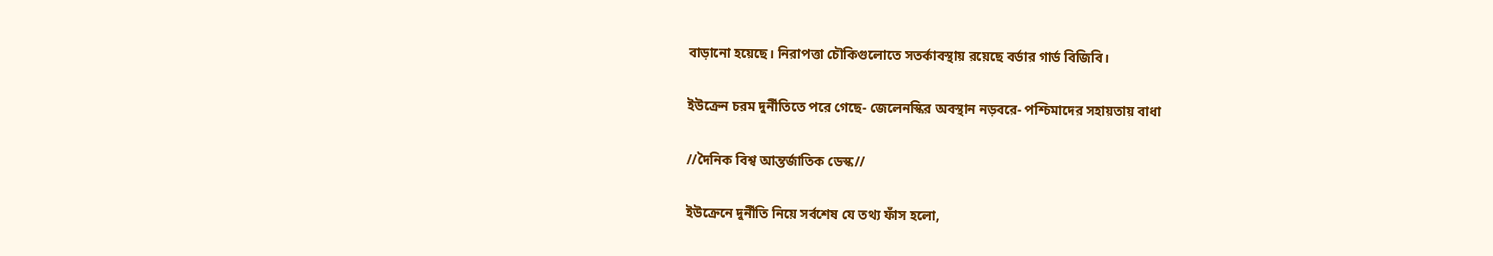বাড়ানো হয়েছে। নিরাপত্তা চৌকিগুলোতে সতর্কাবস্থায় রয়েছে বর্ডার গার্ড বিজিবি।

ইউক্রেন চরম দুর্নীতিতে পরে গেছে- জেলেনস্কির অবস্থান নড়বরে- পশ্চিমাদের সহায়তায় বাধা

//দৈনিক বিশ্ব আন্তর্জাতিক ডেস্ক//

ইউক্রেনে দুর্নীতি নিয়ে সর্বশেষ যে তথ্য ফাঁস হলো,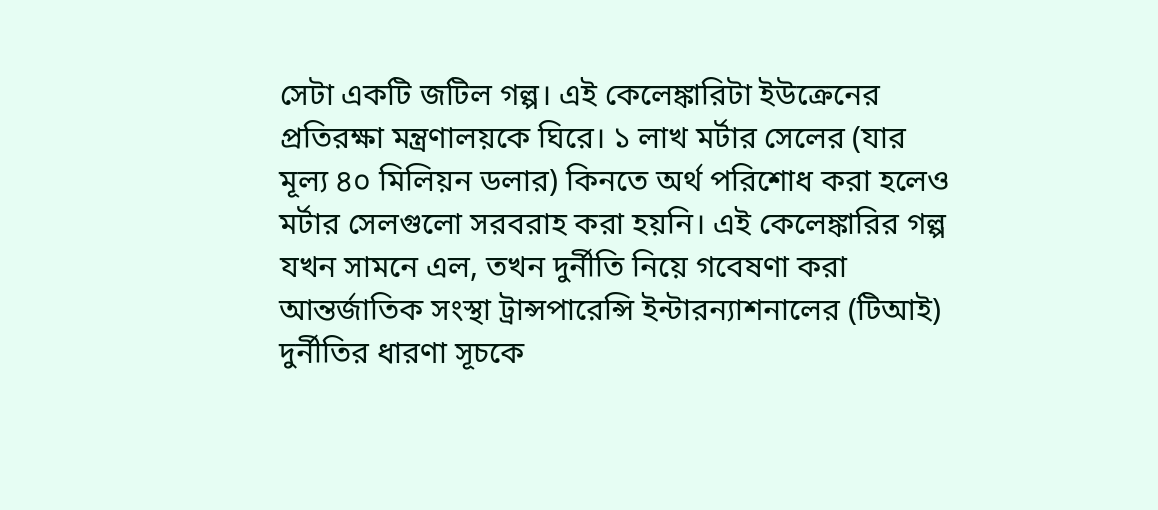সেটা একটি জটিল গল্প। এই কেলেঙ্কারিটা ইউক্রেনের প্রতিরক্ষা মন্ত্রণালয়কে ঘিরে। ১ লাখ মর্টার সেলের (যার মূল্য ৪০ মিলিয়ন ডলার) কিনতে অর্থ পরিশোধ করা হলেও মর্টার সেলগুলো সরবরাহ করা হয়নি। এই কেলেঙ্কারির গল্প যখন সামনে এল, তখন দুর্নীতি নিয়ে গবেষণা করা আন্তর্জাতিক সংস্থা ট্রান্সপারেন্সি ইন্টারন্যাশনালের (টিআই) দুর্নীতির ধারণা সূচকে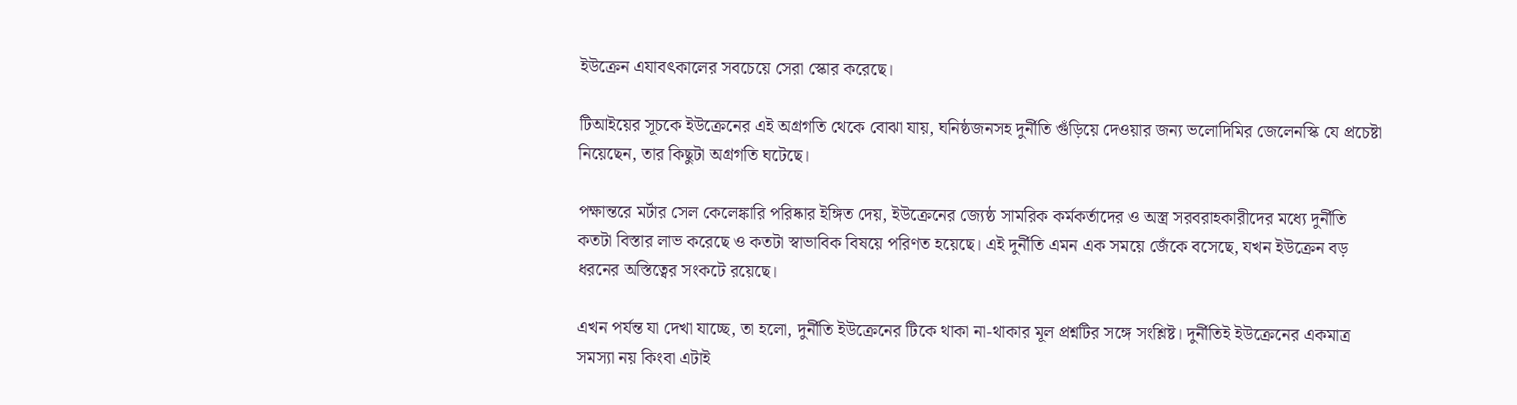ইউক্রেন এযাবৎকালের সবচেয়ে সেরা স্কোর করেছে।

টিআইয়ের সূচকে ইউক্রেনের এই অগ্রগতি থেকে বোঝা যায়, ঘনিষ্ঠজনসহ দুর্নীতি গুঁড়িয়ে দেওয়ার জন্য ভলোদিমির জেলেনস্কি যে প্রচেষ্টা নিয়েছেন, তার কিছুটা অগ্রগতি ঘটেছে।

পক্ষান্তরে মর্টার সেল কেলেঙ্কারি পরিষ্কার ইঙ্গিত দেয়, ইউক্রেনের জ্যেষ্ঠ সামরিক কর্মকর্তাদের ও অস্ত্র সরবরাহকারীদের মধ্যে দুর্নীতি কতটা বিস্তার লাভ করেছে ও কতটা স্বাভাবিক বিষয়ে পরিণত হয়েছে। এই দুর্নীতি এমন এক সময়ে জেঁকে বসেছে, যখন ইউক্রেন বড় ধরনের অস্তিত্বের সংকটে রয়েছে।

এখন পর্যন্ত যা দেখা যাচ্ছে, তা হলো, দুর্নীতি ইউক্রেনের টিকে থাকা না-থাকার মূল প্রশ্নটির সঙ্গে সংশ্লিষ্ট। দুর্নীতিই ইউক্রেনের একমাত্র সমস্যা নয় কিংবা এটাই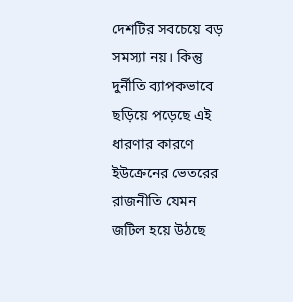দেশটির সবচেয়ে বড় সমস্যা নয়। কিন্তু দুর্নীতি ব্যাপকভাবে ছড়িয়ে পড়েছে এই ধারণার কারণে  ইউক্রেনের ভেতরের রাজনীতি যেমন জটিল হয়ে উঠছে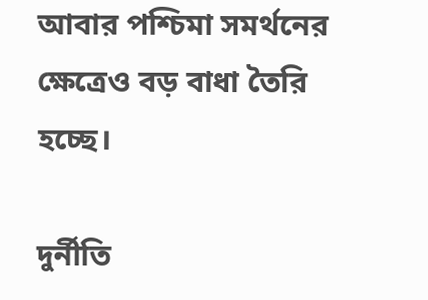আবার পশ্চিমা সমর্থনের ক্ষেত্রেও বড় বাধা তৈরি হচ্ছে।

দুর্নীতি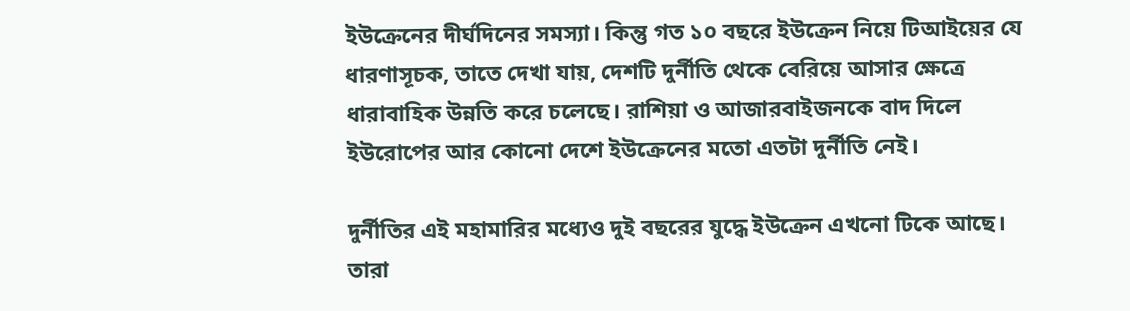ইউক্রেনের দীর্ঘদিনের সমস্যা। কিন্তু গত ১০ বছরে ইউক্রেন নিয়ে টিআইয়ের যে ধারণাসূচক, তাতে দেখা যায়, দেশটি দুর্নীতি থেকে বেরিয়ে আসার ক্ষেত্রে ধারাবাহিক উন্নতি করে চলেছে। রাশিয়া ও আজারবাইজনকে বাদ দিলে ইউরোপের আর কোনো দেশে ইউক্রেনের মতো এতটা দুর্নীতি নেই।

দুর্নীতির এই মহামারির মধ্যেও দুই বছরের যুদ্ধে ইউক্রেন এখনো টিকে আছে। তারা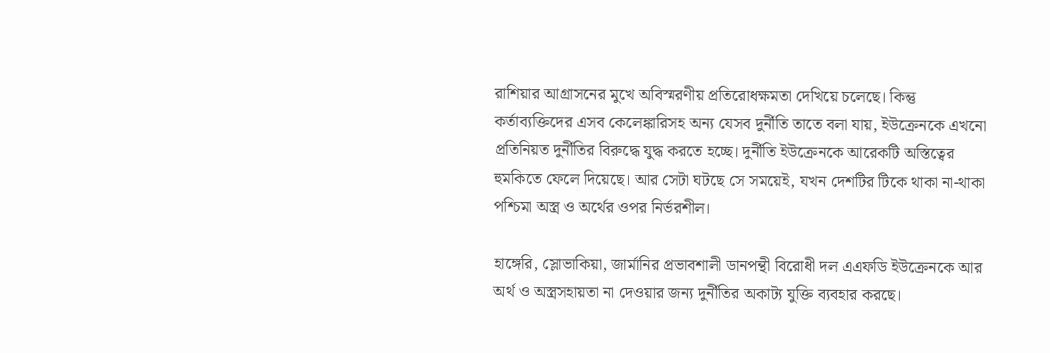রাশিয়ার আগ্রাসনের মুখে অবিস্মরণীয় প্রতিরোধক্ষমতা দেখিয়ে চলেছে। কিন্তু কর্তাব্যক্তিদের এসব কেলেঙ্কারিসহ অন্য যেসব দুর্নীতি তাতে বলা যায়, ইউক্রেনকে এখনো প্রতিনিয়ত দুর্নীতির বিরুদ্ধে যুদ্ধ করতে হচ্ছে। দুর্নীতি ইউক্রেনকে আরেকটি অস্তিত্বের হুমকিতে ফেলে দিয়েছে। আর সেটা ঘটছে সে সময়েই, যখন দেশটির টিকে থাকা না-থাকা পশ্চিমা অস্ত্র ও অর্থের ওপর নির্ভরশীল।

হাঙ্গেরি, স্লোভাকিয়া, জার্মানির প্রভাবশালী ডানপন্থী বিরোধী দল এএফডি ইউক্রেনকে আর অর্থ ও অস্ত্রসহায়তা না দেওয়ার জন্য দুর্নীতির অকাট্য যুক্তি ব্যবহার করছে।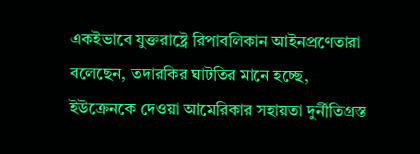একইভাবে যুক্তরাষ্ট্রে রিপাবলিকান আইনপ্রণেতারা বলেছেন, তদারকির ঘাটতির মানে হচ্ছে, ইউক্রেনকে দেওয়া আমেরিকার সহায়তা দুর্নীতিগ্রস্ত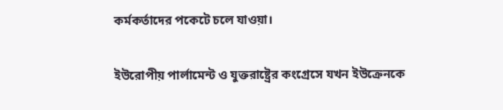কর্মকর্তাদের পকেটে চলে যাওয়া।

ইউরোপীয় পার্লামেন্ট ও যুক্তরাষ্ট্রের কংগ্রেসে যখন ইউক্রেনকে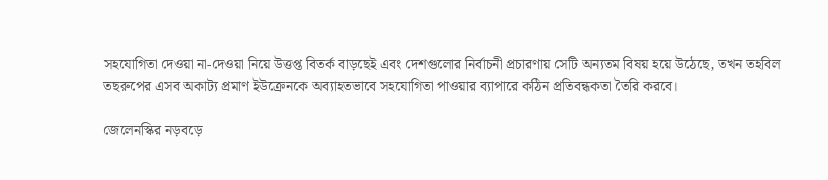সহযোগিতা দেওয়া না-দেওয়া নিয়ে উত্তপ্ত বিতর্ক বাড়ছেই এবং দেশগুলোর নির্বাচনী প্রচারণায় সেটি অন্যতম বিষয় হয়ে উঠেছে, তখন তহবিল তছরুপের এসব অকাট্য প্রমাণ ইউক্রেনকে অব্যাহতভাবে সহযোগিতা পাওয়ার ব্যাপারে কঠিন প্রতিবন্ধকতা তৈরি করবে।

জেলেনস্কির নড়বড়ে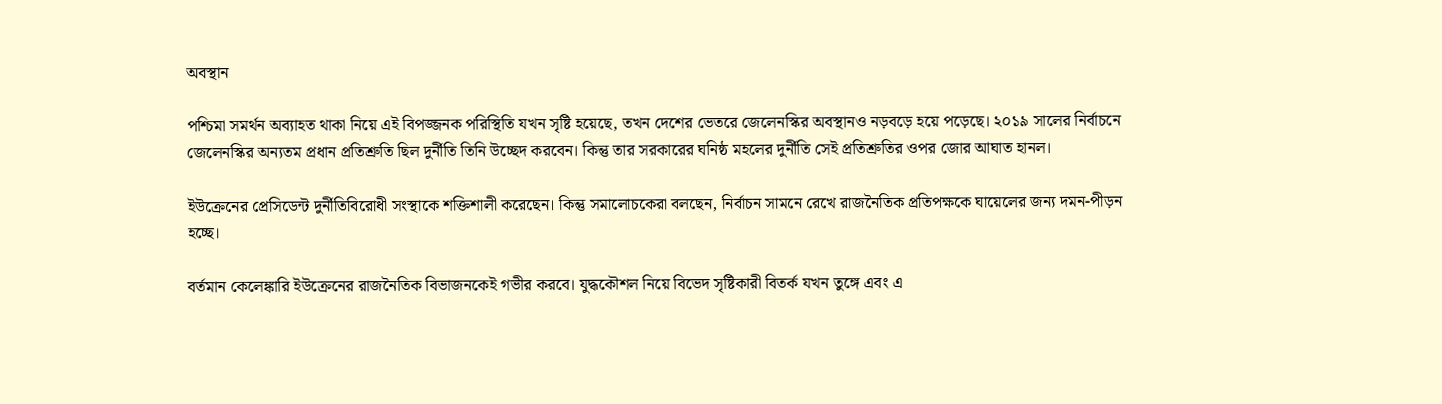অবস্থান

পশ্চিমা সমর্থন অব্যাহত থাকা নিয়ে এই বিপজ্জনক পরিস্থিতি যখন সৃষ্টি হয়েছে, তখন দেশের ভেতরে জেলেনস্কির অবস্থানও নড়বড়ে হয়ে পড়েছে। ২০১৯ সালের নির্বাচনে জেলেনস্কির অন্যতম প্রধান প্রতিশ্রুতি ছিল দুর্নীতি তিনি উচ্ছেদ করবেন। কিন্তু তার সরকারের ঘনিষ্ঠ মহলের দুর্নীতি সেই প্রতিশ্রুতির ওপর জোর আঘাত হানল।

ইউক্রেনের প্রেসিডেন্ট দুর্নীতিবিরোধী সংস্থাকে শক্তিশালী করেছেন। কিন্তু সমালোচকেরা বলছেন, নির্বাচন সামনে রেখে রাজনৈতিক প্রতিপক্ষকে ঘায়েলের জন্য দমন-পীড়ন হচ্ছে।

বর্তমান কেলেঙ্কারি ইউক্রেনের রাজনৈতিক বিভাজনকেই গভীর করবে। যুদ্ধকৌশল নিয়ে বিভেদ সৃষ্টিকারী বিতর্ক যখন তুঙ্গে এবং এ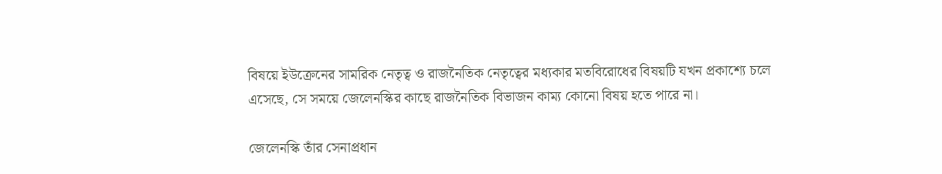বিষয়ে ইউক্রেনের সামরিক নেতৃত্ব ও রাজনৈতিক নেতৃত্বের মধ্যকার মতবিরোধের বিষয়টি যখন প্রকাশ্যে চলে এসেছে, সে সময়ে জেলেনস্কির কাছে রাজনৈতিক বিভাজন কাম্য কোনো বিষয় হতে পারে না।

জেলেনস্কি তাঁর সেনাপ্রধান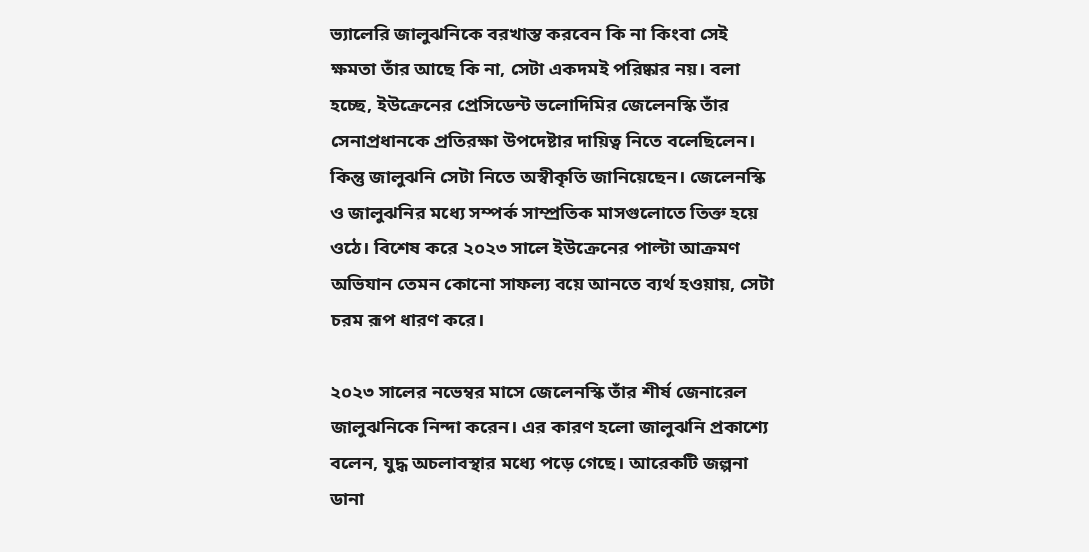ভ্যালেরি জালুঝনিকে বরখাস্ত করবেন কি না কিংবা সেই ক্ষমতা তাঁর আছে কি না, সেটা একদমই পরিষ্কার নয়। বলা হচ্ছে, ইউক্রেনের প্রেসিডেন্ট ভলোদিমির জেলেনস্কি তাঁর সেনাপ্রধানকে প্রতিরক্ষা উপদেষ্টার দায়িত্ব নিতে বলেছিলেন। কিন্তু জালুঝনি সেটা নিতে অস্বীকৃতি জানিয়েছেন। জেলেনস্কি ও জালুঝনির মধ্যে সম্পর্ক সাম্প্রতিক মাসগুলোতে তিক্ত হয়ে ওঠে। বিশেষ করে ২০২৩ সালে ইউক্রেনের পাল্টা আক্রমণ অভিযান তেমন কোনো সাফল্য বয়ে আনতে ব্যর্থ হওয়ায়, সেটা চরম রূপ ধারণ করে।

২০২৩ সালের নভেম্বর মাসে জেলেনস্কি তাঁর শীর্ষ জেনারেল জালুঝনিকে নিন্দা করেন। এর কারণ হলো জালুঝনি প্রকাশ্যে বলেন, যুদ্ধ অচলাবস্থার মধ্যে পড়ে গেছে। আরেকটি জল্পনা ডানা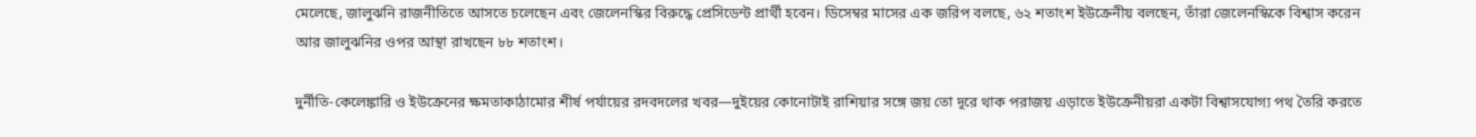মেলেছে, জালুঝনি রাজনীতিতে আসতে চলেছেন এবং জেলেনস্কির বিরুদ্ধে প্রেসিডেন্ট প্রার্থী হবেন। ডিসেম্বর মাসের এক জরিপ বলছে, ৬২ শতাংশ ইউক্রেনীয় বলছেন, তাঁরা জেলেনস্কিকে বিশ্বাস করেন আর জালুঝনির ওপর আস্থা রাখছেন ৮৮ শতাংশ।

দুর্নীতি-কেলেঙ্কারি ও ইউক্রেনের ক্ষমতাকাঠামোর শীর্ষ পর্যায়ের রদবদলের খবর—দুইয়ের কোনোটাই রাশিয়ার সঙ্গে জয় তো দূরে থাক পরাজয় এড়াতে ইউক্রেনীয়রা একটা বিশ্বাসযোগ্য পথ তৈরি করতে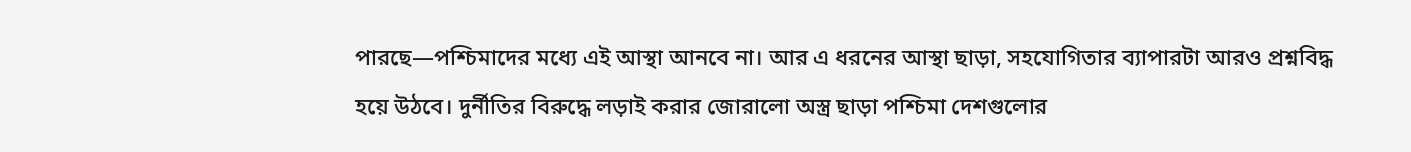পারছে—পশ্চিমাদের মধ্যে এই আস্থা আনবে না। আর এ ধরনের আস্থা ছাড়া, সহযোগিতার ব্যাপারটা আরও প্রশ্নবিদ্ধ হয়ে উঠবে। দুর্নীতির বিরুদ্ধে লড়াই করার জোরালো অস্ত্র ছাড়া পশ্চিমা দেশগুলোর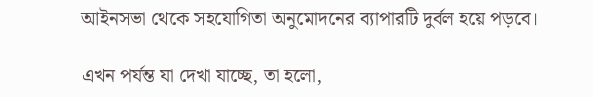আইনসভা থেকে সহযোগিতা অনুমোদনের ব্যাপারটি দুর্বল হয়ে পড়বে।

এখন পর্যন্ত যা দেখা যাচ্ছে, তা হলো,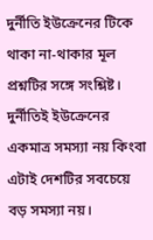দুর্নীতি ইউক্রেনের টিকে থাকা না-থাকার মূল প্রশ্নটির সঙ্গে সংশ্লিষ্ট। দুর্নীতিই ইউক্রেনের একমাত্র সমস্যা নয় কিংবা এটাই দেশটির সবচেয়ে বড় সমস্যা নয়।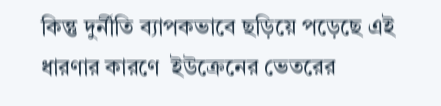কিন্তু দুর্নীতি ব্যাপকভাবে ছড়িয়ে পড়েছে এই ধারণার কারণে  ইউক্রেনের ভেতরের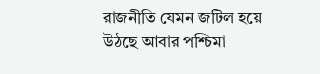রাজনীতি যেমন জটিল হয়ে উঠছে আবার পশ্চিমা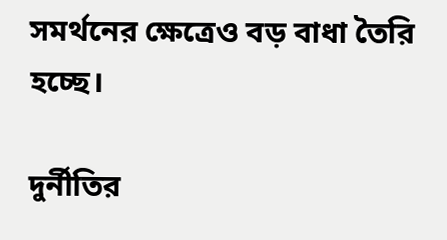সমর্থনের ক্ষেত্রেও বড় বাধা তৈরি হচ্ছে।

দুর্নীতির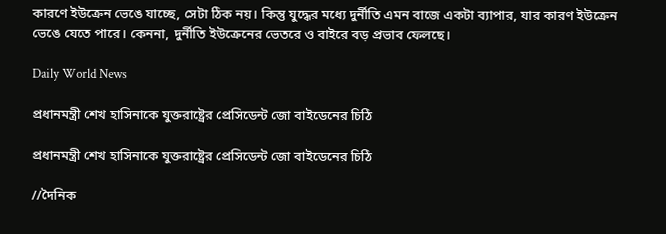কারণে ইউক্রেন ভেঙে যাচ্ছে, সেটা ঠিক নয়। কিন্তু যুদ্ধের মধ্যে দুর্নীতি এমন বাজে একটা ব্যাপার, যার কারণ ইউক্রেন ভেঙে যেতে পারে। কেননা, দুর্নীতি ইউক্রেনের ভেতরে ও বাইরে বড় প্রভাব ফেলছে।

Daily World News

প্রধানমন্ত্রী শেখ হাসিনাকে যুক্তরাষ্ট্রের প্রেসিডেন্ট জো বাইডেনের চিঠি

প্রধানমন্ত্রী শেখ হাসিনাকে যুক্তরাষ্ট্রের প্রেসিডেন্ট জো বাইডেনের চিঠি

//দৈনিক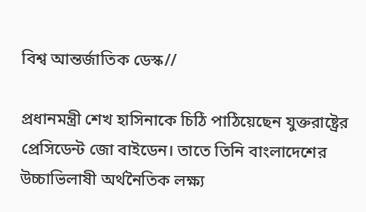বিশ্ব আন্তর্জাতিক ডেস্ক//

প্রধানমন্ত্রী শেখ হাসিনাকে চিঠি পাঠিয়েছেন যুক্তরাষ্ট্রের প্রেসিডেন্ট জো বাইডেন। তাতে তিনি বাংলাদেশের উচ্চাভিলাষী অর্থনৈতিক লক্ষ্য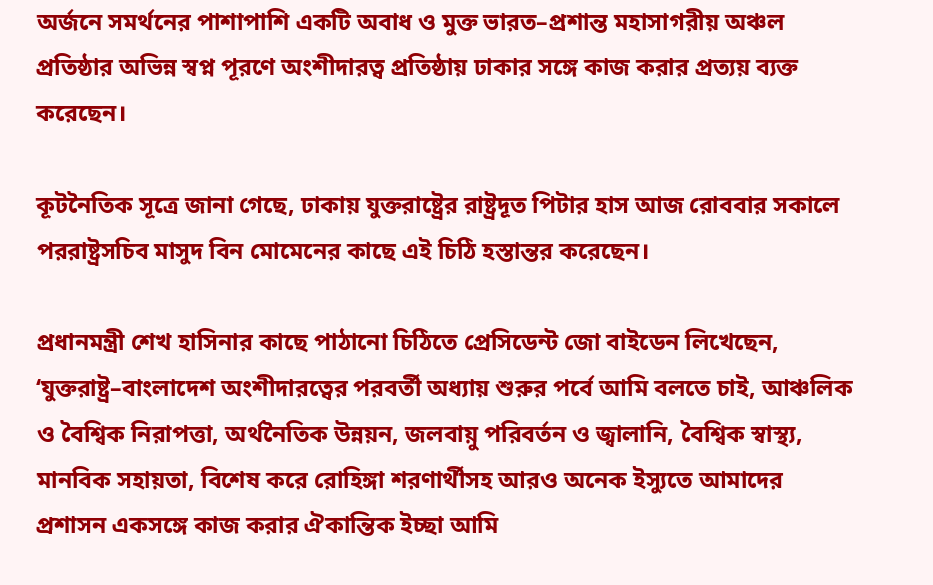অর্জনে সমর্থনের পাশাপাশি একটি অবাধ ও মুক্ত ভারত–প্রশান্ত মহাসাগরীয় অঞ্চল প্রতিষ্ঠার অভিন্ন স্বপ্ন পূরণে অংশীদারত্ব প্রতিষ্ঠায় ঢাকার সঙ্গে কাজ করার প্রত্যয় ব্যক্ত করেছেন।

কূটনৈতিক সূত্রে জানা গেছে, ঢাকায় যুক্তরাষ্ট্রের রাষ্ট্রদূত পিটার হাস আজ রোববার সকালে পররাষ্ট্রসচিব মাসুদ বিন মোমেনের কাছে এই চিঠি হস্তান্তর করেছেন।

প্রধানমন্ত্রী শেখ হাসিনার কাছে পাঠানো চিঠিতে প্রেসিডেন্ট জো বাইডেন লিখেছেন, ‘যুক্তরাষ্ট্র–বাংলাদেশ অংশীদারত্বের পরবর্তী অধ্যায় শুরুর পর্বে আমি বলতে চাই, আঞ্চলিক ও বৈশ্বিক নিরাপত্তা, অর্থনৈতিক উন্নয়ন, জলবায়ু পরিবর্তন ও জ্বালানি, বৈশ্বিক স্বাস্থ্য, মানবিক সহায়তা, বিশেষ করে রোহিঙ্গা শরণার্থীসহ আরও অনেক ইস্যুতে আমাদের প্রশাসন একসঙ্গে কাজ করার ঐকান্তিক ইচ্ছা আমি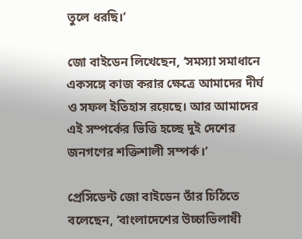তুলে ধরছি।’

জো বাইডেন লিখেছেন, ‘সমস্যা সমাধানে একসঙ্গে কাজ করার ক্ষেত্রে আমাদের দীর্ঘ ও সফল ইতিহাস রয়েছে। আর আমাদের এই সম্পর্কের ভিত্তি হচ্ছে দুই দেশের জনগণের শক্তিশালী সম্পর্ক।’

প্রেসিডেন্ট জো বাইডেন তাঁর চিঠিতে বলেছেন, ‘বাংলাদেশের উচ্চাভিলাষী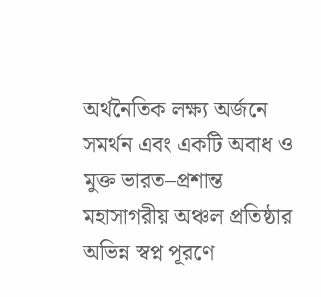অর্থনৈতিক লক্ষ্য অর্জনে সমর্থন এবং একটি অবাধ ও মুক্ত ভারত–প্রশান্ত মহাসাগরীয় অঞ্চল প্রতিষ্ঠার অভিন্ন স্বপ্ন পূরণে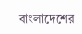বাংলাদেশের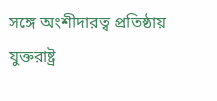সঙ্গে অংশীদারত্ব প্রতিষ্ঠায় যুক্তরাষ্ট্র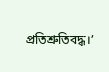প্রতিশ্রুতিবদ্ধ।’